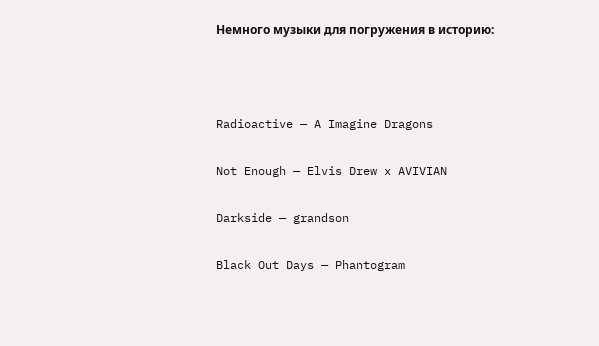Немного музыки для погружения в историю:



Radioactive — A Imagine Dragons

Not Enough — Elvis Drew x AVIVIAN

Darkside — grandson

Black Out Days — Phantogram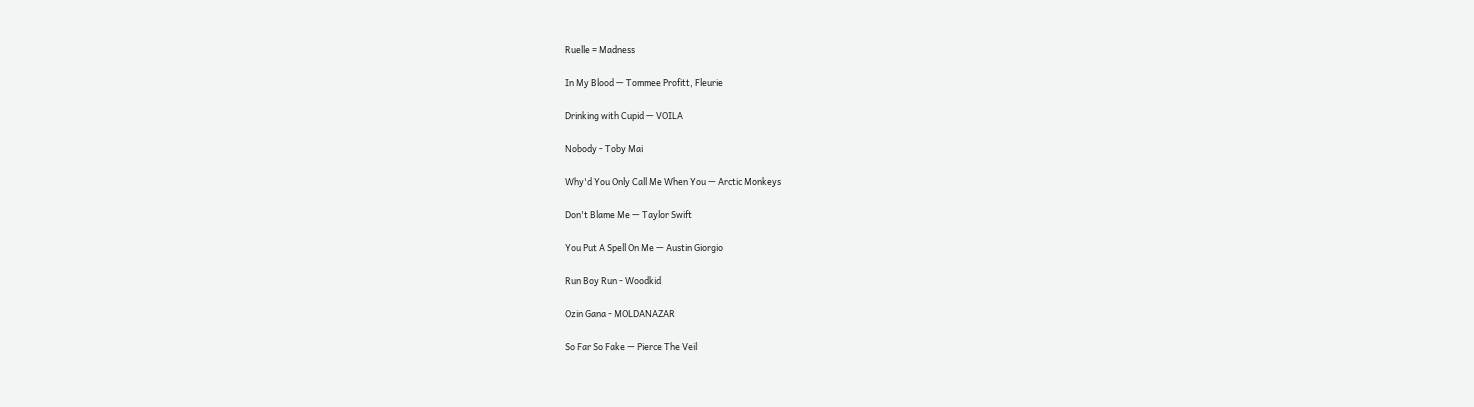Ruelle = Madness

In My Blood — Tommee Profitt, Fleurie

Drinking with Cupid — VOILA

Nobody - Toby Mai

Why'd You Only Call Me When You — Arctic Monkeys

Don't Blame Me — Taylor Swift

You Put A Spell On Me — Austin Giorgio

Run Boy Run - Woodkid

Ozin Gana - MOLDANAZAR

So Far So Fake — Pierce The Veil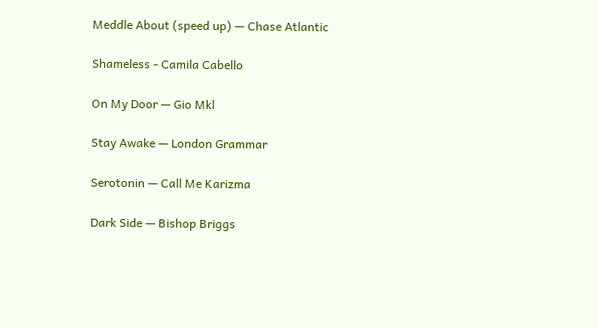Meddle About (speed up) — Chase Atlantic

Shameless - Camila Cabello

On My Door — Gio Mkl

Stay Awake — London Grammar

Serotonin — Call Me Karizma

Dark Side — Bishop Briggs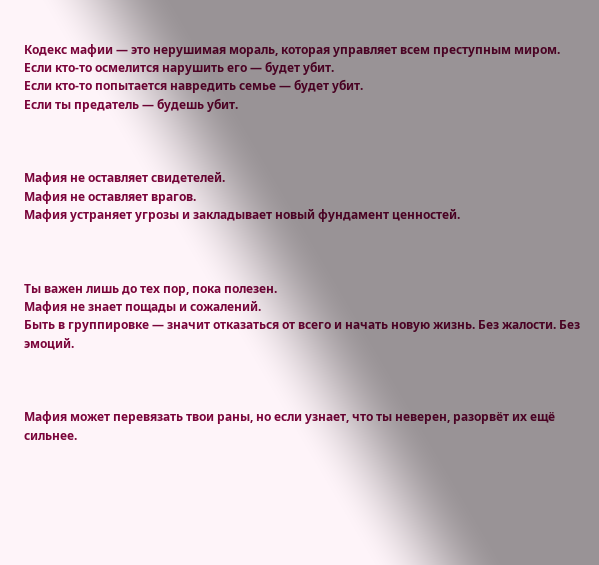Кодекс мафии — это нерушимая мораль, которая управляет всем преступным миром.
Если кто-то осмелится нарушить его — будет убит.
Если кто-то попытается навредить семье — будет убит.
Если ты предатель — будешь убит.



Мафия не оставляет свидетелей.
Мафия не оставляет врагов.
Мафия устраняет угрозы и закладывает новый фундамент ценностей.



Ты важен лишь до тех пор, пока полезен.
Мафия не знает пощады и сожалений.
Быть в группировке — значит отказаться от всего и начать новую жизнь. Без жалости. Без эмоций.



Мафия может перевязать твои раны, но если узнает, что ты неверен, разорвёт их ещё сильнее.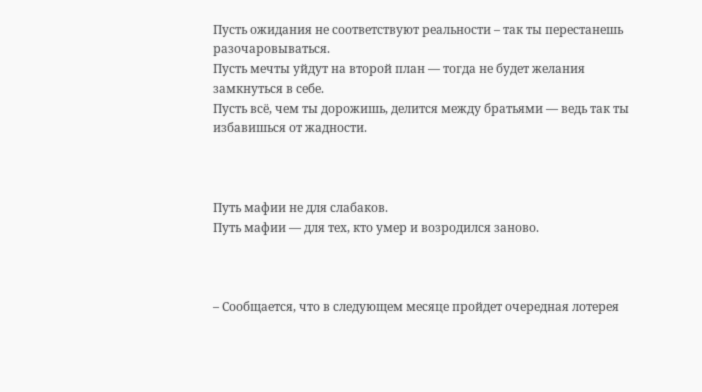Пусть ожидания не соответствуют реальности – так ты перестанешь разочаровываться.
Пусть мечты уйдут на второй план — тогда не будет желания замкнуться в себе.
Пусть всё, чем ты дорожишь, делится между братьями — ведь так ты избавишься от жадности.



Путь мафии не для слабаков.
Путь мафии — для тех, кто умер и возродился заново.



– Сообщается, что в следующем месяце пройдет очередная лотерея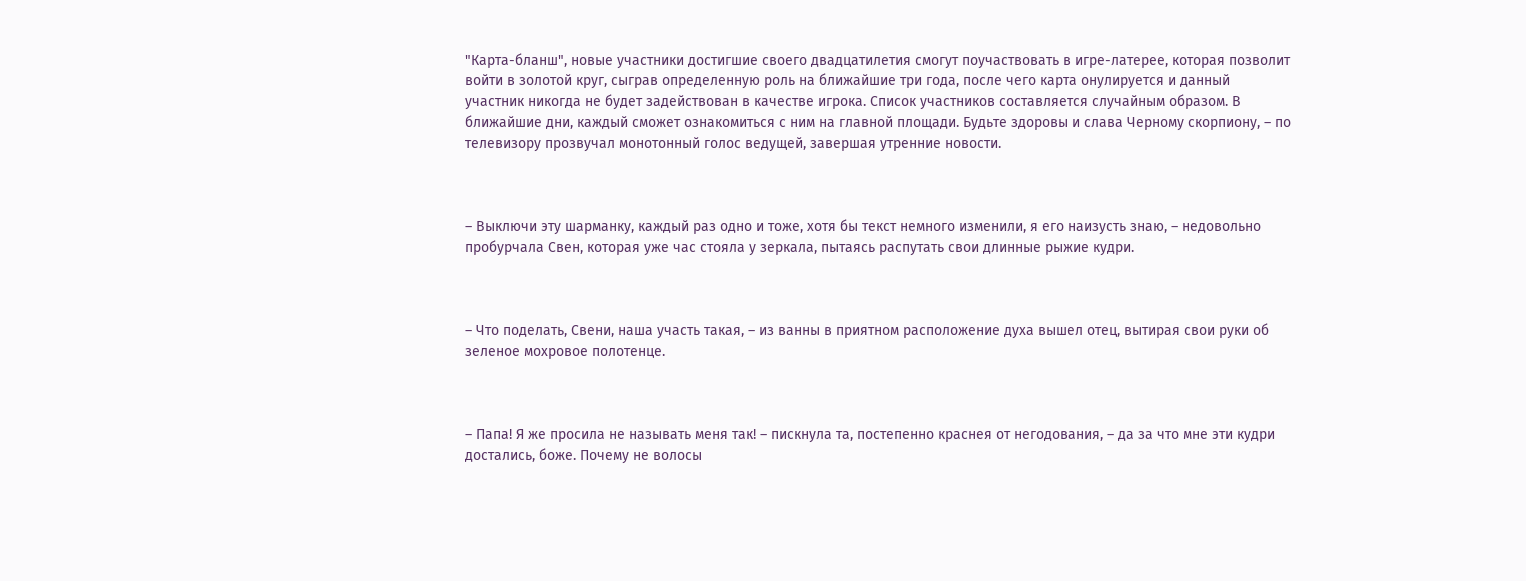"Карта-бланш", новые участники достигшие своего двадцатилетия смогут поучаствовать в игре-латерее, которая позволит войти в золотой круг, сыграв определенную роль на ближайшие три года, после чего карта онулируется и данный участник никогда не будет задействован в качестве игрока. Список участников составляется случайным образом. В ближайшие дни, каждый сможет ознакомиться с ним на главной площади. Будьте здоровы и слава Черному скорпиону, – по телевизору прозвучал монотонный голос ведущей, завершая утренние новости.



– Выключи эту шарманку, каждый раз одно и тоже, хотя бы текст немного изменили, я его наизусть знаю, – недовольно пробурчала Свен, которая уже час стояла у зеркала, пытаясь распутать свои длинные рыжие кудри.



– Что поделать, Свени, наша участь такая, – из ванны в приятном расположение духа вышел отец, вытирая свои руки об зеленое мохровое полотенце.



– Папа! Я же просила не называть меня так! – пискнула та, постепенно краснея от негодования, – да за что мне эти кудри достались, боже. Почему не волосы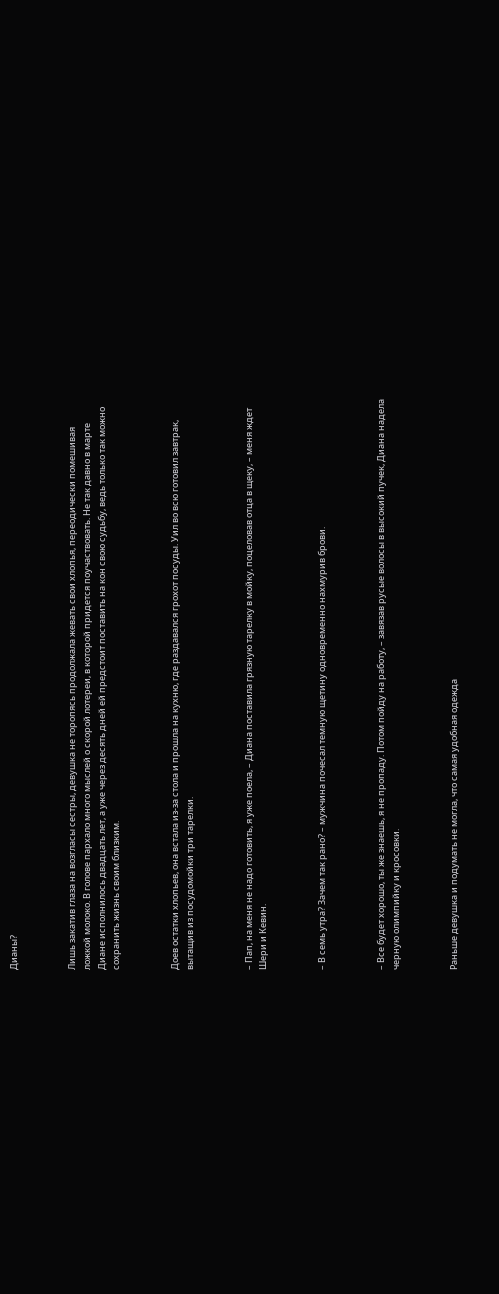Дианы?



Лишь закатив глаза на возгласы сестры, девушка не торопясь продолжала жевать свои хлопья, переодически помешивая ложкой молоко. В голове пархало много мыслей о скорой лотереи, в которой придется поучаствовать. Не так давно в марте Диане исполнилось двадцать лет, а уже через десять дней ей предстоит поставить на кон свою судьбу, ведь только так можно сохранить жизнь своим близким.



Доев остатки хлопьев, она встала из-за стола и прошла на кухню, где раздавался грохот посуды. Уил во всю готовил завтрак, вытащив из посудомойки три тарелки.



– Пап, на меня не надо готовить, я уже поела, – Диана поставила грязную тарелку в мойку, поцеловав отца в щеку, – меня ждет Шери и Кевин.



– В семь утра? Зачем так рано? – мужчина почесал темную щетину одновременно нахмурив брови.



– Все будет хорошо, ты же знаешь, я не пропаду. Потом пойду на работу, – завязав русые волосы в высокий пучек, Диана надела черную олимпийку и кросовки.



Раньше девушка и подумать не могла, что самая удобная одежда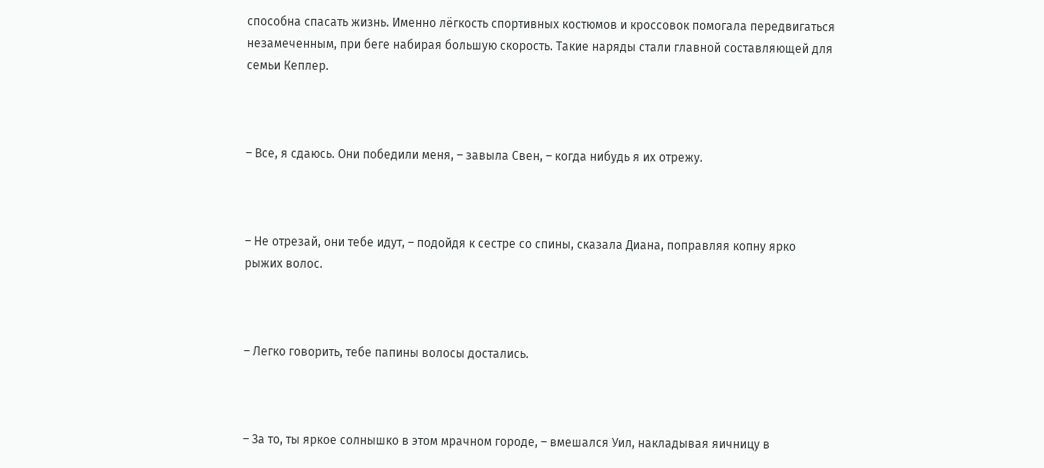способна спасать жизнь. Именно лёгкость спортивных костюмов и кроссовок помогала передвигаться незамеченным, при беге набирая большую скорость. Такие наряды стали главной составляющей для семьи Кеплер.



– Все, я сдаюсь. Они победили меня, – завыла Свен, – когда нибудь я их отрежу.



– Не отрезай, они тебе идут, – подойдя к сестре со спины, сказала Диана, поправляя копну ярко рыжих волос.



– Легко говорить, тебе папины волосы достались.



– За то, ты яркое солнышко в этом мрачном городе, – вмешался Уил, накладывая яичницу в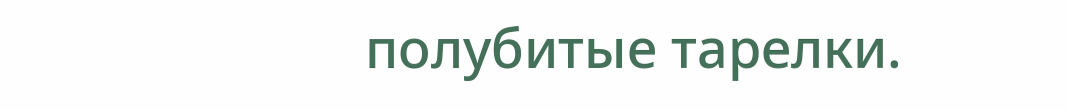полубитые тарелки.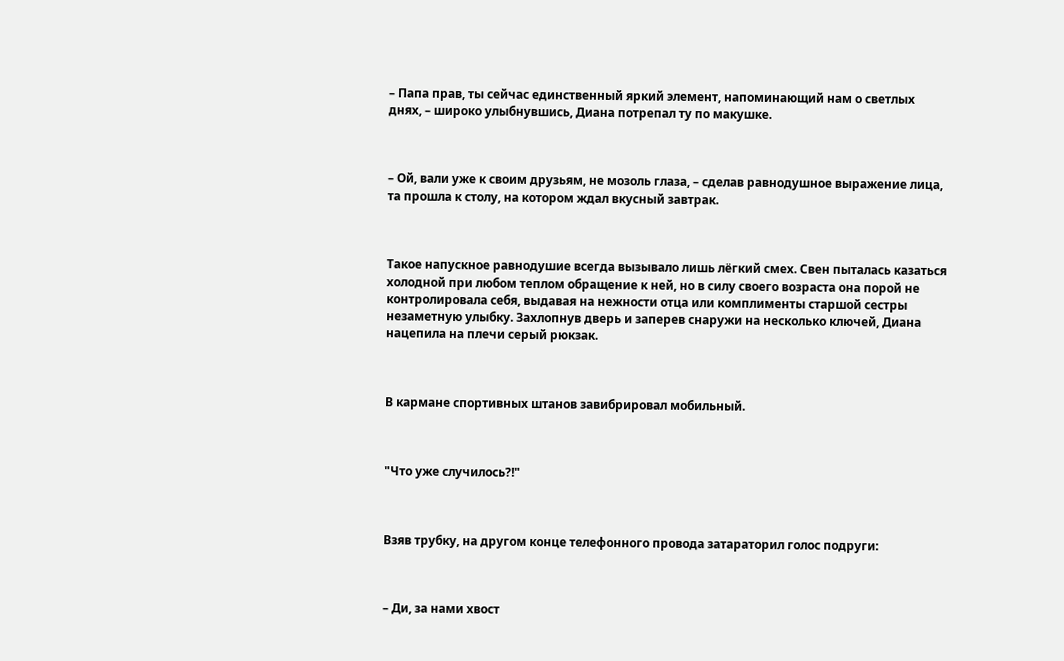– Папа прав, ты сейчас единственный яркий элемент, напоминающий нам о светлых днях, – широко улыбнувшись, Диана потрепал ту по макушке.



– Ой, вали уже к своим друзьям, не мозоль глаза, – сделав равнодушное выражение лица, та прошла к столу, на котором ждал вкусный завтрак.



Такое напускное равнодушие всегда вызывало лишь лёгкий смех. Свен пыталась казаться холодной при любом теплом обращение к ней, но в силу своего возраста она порой не контролировала себя, выдавая на нежности отца или комплименты старшой сестры незаметную улыбку. Захлопнув дверь и заперев снаружи на несколько ключей, Диана нацепила на плечи серый рюкзак.



В кармане спортивных штанов завибрировал мобильный.



"Что уже случилось?!"



Взяв трубку, на другом конце телефонного провода затараторил голос подруги:



– Ди, за нами хвост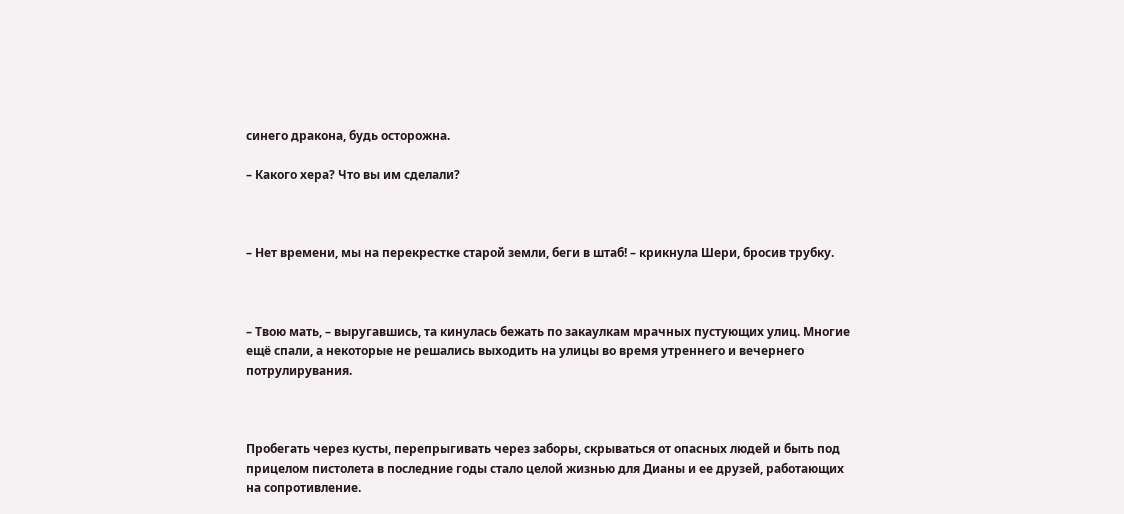синего дракона, будь осторожна.

– Какого хера? Что вы им сделали?



– Нет времени, мы на перекрестке старой земли, беги в штаб! – крикнула Шери, бросив трубку.



– Твою мать, – выругавшись, та кинулась бежать по закаулкам мрачных пустующих улиц. Многие ещё спали, а некоторые не решались выходить на улицы во время утреннего и вечернего потрулирувания.



Пробегать через кусты, перепрыгивать через заборы, скрываться от опасных людей и быть под прицелом пистолета в последние годы стало целой жизнью для Дианы и ее друзей, работающих на сопротивление.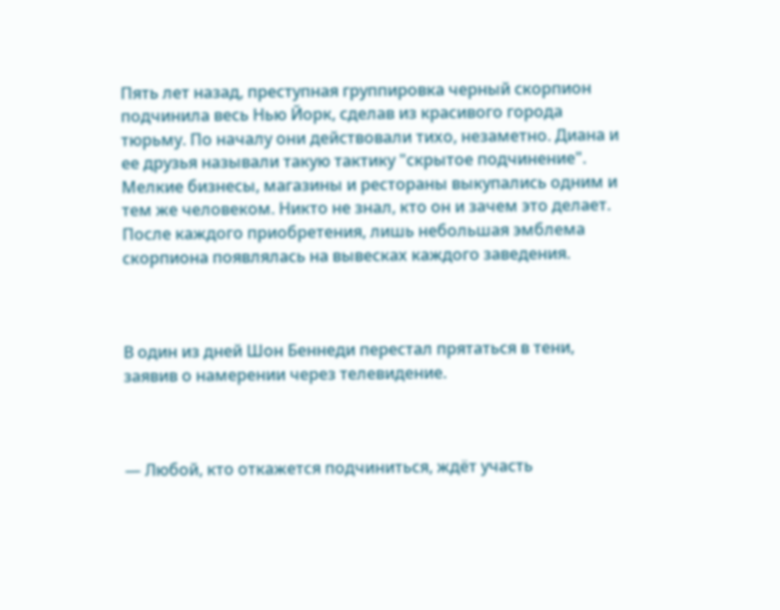Пять лет назад, преступная группировка черный скорпион подчинила весь Нью Йорк, сделав из красивого города тюрьму. По началу они действовали тихо, незаметно. Диана и ее друзья называли такую тактику "скрытое подчинение". Мелкие бизнесы, магазины и рестораны выкупались одним и тем же человеком. Никто не знал, кто он и зачем это делает. После каждого приобретения, лишь небольшая эмблема скорпиона появлялась на вывесках каждого заведения.



В один из дней Шон Беннеди перестал прятаться в тени, заявив о намерении через телевидение.



— Любой, кто откажется подчиниться, ждёт участь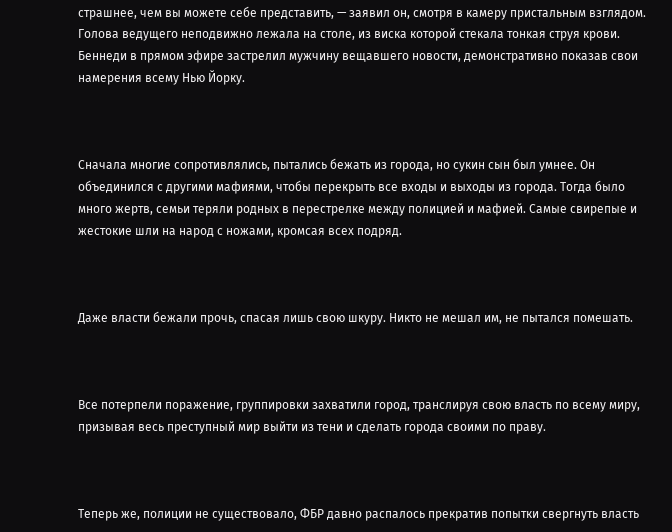страшнее, чем вы можете себе представить, — заявил он, смотря в камеру пристальным взглядом. Голова ведущего неподвижно лежала на столе, из виска которой стекала тонкая струя крови. Беннеди в прямом эфире застрелил мужчину вещавшего новости, демонстративно показав свои намерения всему Нью Йорку.



Сначала многие сопротивлялись, пытались бежать из города, но сукин сын был умнее. Он объединился с другими мафиями, чтобы перекрыть все входы и выходы из города. Тогда было много жертв, семьи теряли родных в перестрелке между полицией и мафией. Самые свирепые и жестокие шли на народ с ножами, кромсая всех подряд.



Даже власти бежали прочь, спасая лишь свою шкуру. Никто не мешал им, не пытался помешать.



Все потерпели поражение, группировки захватили город, транслируя свою власть по всему миру, призывая весь преступный мир выйти из тени и сделать города своими по праву.



Теперь же, полиции не существовало, ФБР давно распалось прекратив попытки свергнуть власть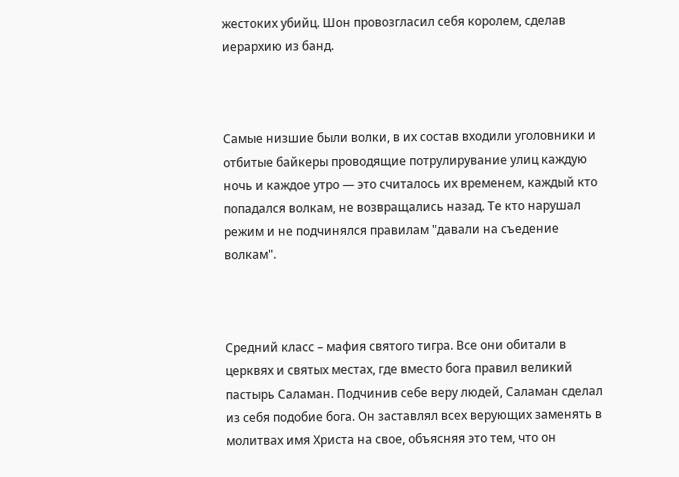жестоких убийц. Шон провозгласил себя королем, сделав иерархию из банд.



Самые низшие были волки, в их состав входили уголовники и отбитые байкеры проводящие потрулирувание улиц каждую ночь и каждое утро — это считалось их временем, каждый кто попадался волкам, не возвращались назад. Те кто нарушал режим и не подчинялся правилам "давали на съедение волкам".



Средний класс – мафия святого тигра. Все они обитали в церквях и святых местах, где вместо бога правил великий пастырь Саламан. Подчинив себе веру людей, Саламан сделал из себя подобие бога. Он заставлял всех верующих заменять в молитвах имя Христа на свое, объясняя это тем, что он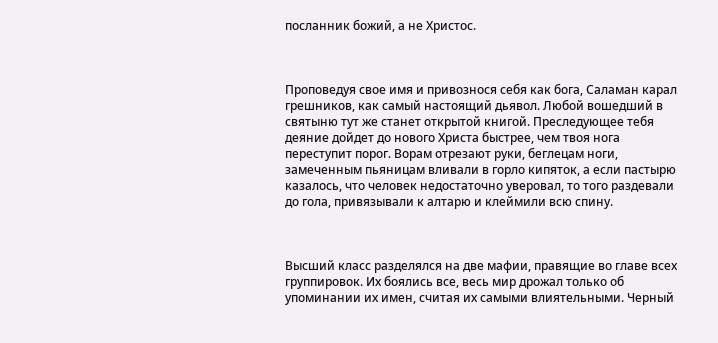посланник божий, а не Христос.



Проповедуя свое имя и привознося себя как бога, Саламан карал грешников, как самый настоящий дьявол. Любой вошедший в святыню тут же станет открытой книгой. Преследующее тебя деяние дойдет до нового Христа быстрее, чем твоя нога переступит порог. Ворам отрезают руки, беглецам ноги, замеченным пьяницам вливали в горло кипяток, а если пастырю казалось, что человек недостаточно уверовал, то того раздевали до гола, привязывали к алтарю и клеймили всю спину.



Высший класс разделялся на две мафии, правящие во главе всех группировок. Их боялись все, весь мир дрожал только об упоминании их имен, считая их самыми влиятельными. Черный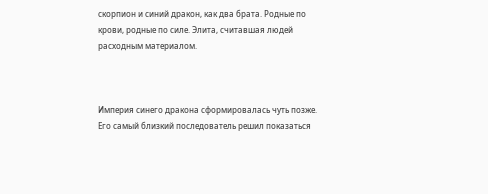скорпион и синий дракон, как два брата. Родные по крови, родные по силе. Элита, считавшая людей расходным материалом.



Империя синего дракона сформировалась чуть позже. Его самый близкий последователь решил показаться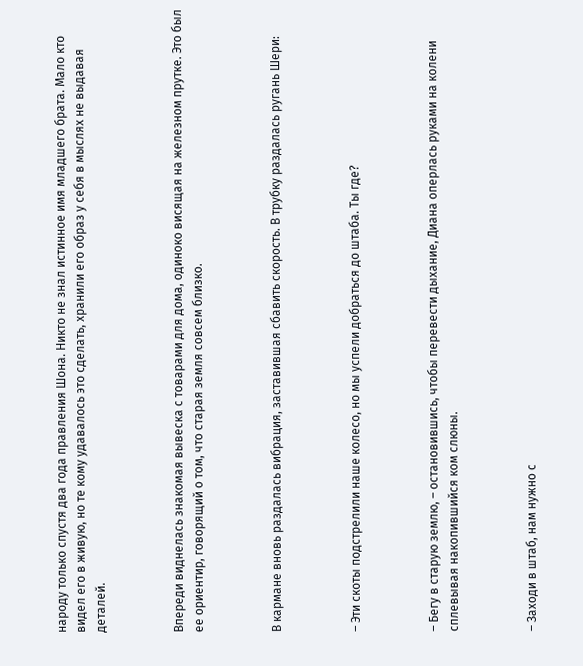народу только спустя два года правления Шона. Никто не знал истинное имя младшего брата. Мало кто видел его в живую, но те кому удавалось это сделать, хранили его образ у себя в мыслях не выдавая деталей.



Впереди виднелась знакомая вывеска с товарами для дома, одиноко висящая на железном прутке. Это был ее ориентир, говорящий о том, что старая земля совсем близко.



В кармане вновь раздалась вибрация, заставившая сбавить скорость. В трубку раздалась ругань Шери:



– Эти скоты подстрелили наше колесо, но мы успели добраться до штаба. Ты где?



– Бегу в старую землю, – остановившись, чтобы перевести дыхание, Диана оперлась руками на колени сплевывая накопившийся ком слюны.



– Заходи в штаб, нам нужно с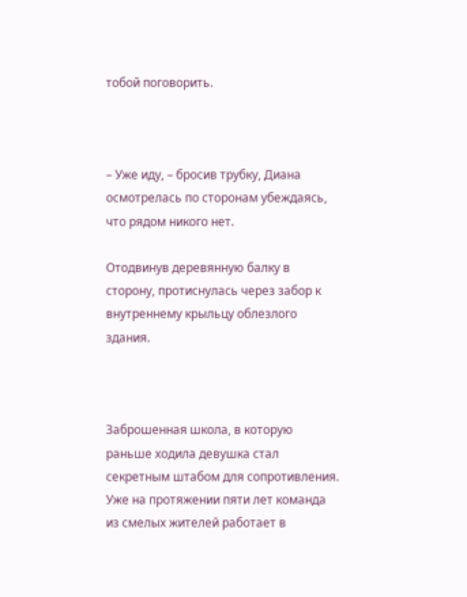тобой поговорить.



– Уже иду, – бросив трубку, Диана осмотрелась по сторонам убеждаясь, что рядом никого нет.

Отодвинув деревянную балку в сторону, протиснулась через забор к внутреннему крыльцу облезлого здания.



Заброшенная школа, в которую раньше ходила девушка стал секретным штабом для сопротивления. Уже на протяжении пяти лет команда из смелых жителей работает в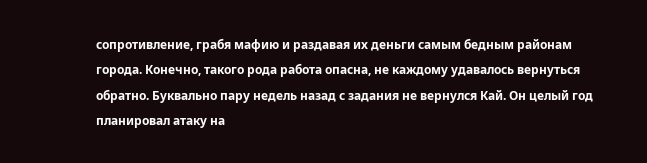сопротивление, грабя мафию и раздавая их деньги самым бедным районам города. Конечно, такого рода работа опасна, не каждому удавалось вернуться обратно. Буквально пару недель назад с задания не вернулся Кай. Он целый год планировал атаку на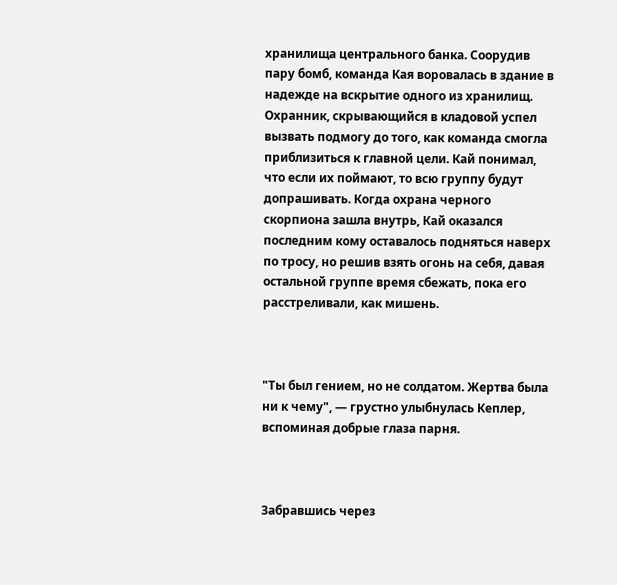хранилища центрального банка. Соорудив пару бомб, команда Кая воровалась в здание в надежде на вскрытие одного из хранилищ. Охранник, скрывающийся в кладовой успел вызвать подмогу до того, как команда смогла приблизиться к главной цели. Кай понимал, что если их поймают, то всю группу будут допрашивать. Когда охрана черного скорпиона зашла внутрь, Кай оказался последним кому оставалось подняться наверх по тросу, но решив взять огонь на себя, давая остальной группе время сбежать, пока его расстреливали, как мишень.



"Ты был гением, но не солдатом. Жертва была ни к чему", — грустно улыбнулась Кеплер, вспоминая добрые глаза парня.



Забравшись через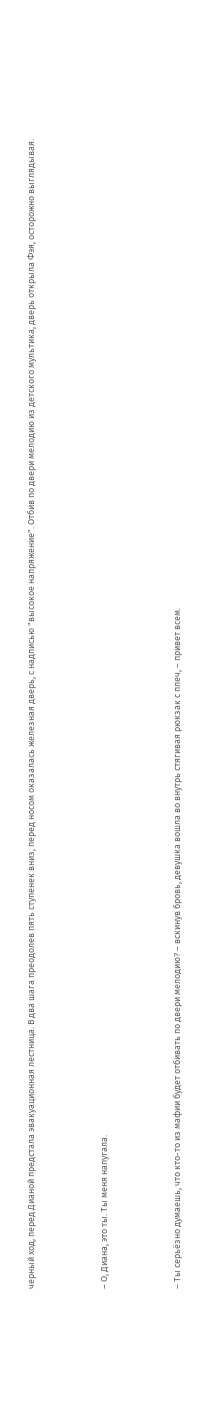черный ход, перед Дианой предстала эвакуационная лестница. В два шага преодолев пять ступенек вниз, перед носом оказалась железная дверь, с надписью "высокое напряжение". Отбив по двери мелодию из детского мультика, дверь открыла Фэя, осторожно выглядывая.



– О, Диана, это ты. Ты меня напугала.



– Ты серьёзно думаешь, что кто-то из мафии будет отбивать по двери мелодию? – вскинув бровь, девушка вошла во внутрь стягивая рюкзак с плеч, – привет всем.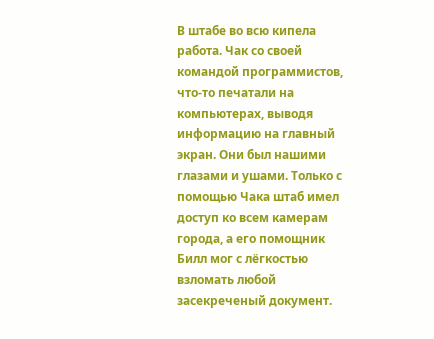В штабе во всю кипела работа. Чак со своей командой программистов, что-то печатали на компьютерах, выводя информацию на главный экран. Они был нашими глазами и ушами. Только с помощью Чака штаб имел доступ ко всем камерам города, а его помощник Билл мог с лёгкостью взломать любой засекреченый документ.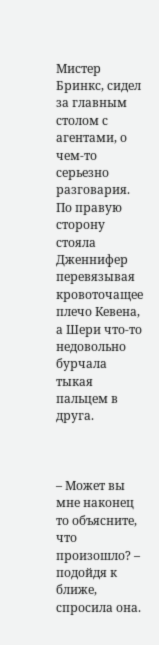Мистер Бринкс, сидел за главным столом с агентами, о чем-то серьезно разговария. По правую сторону стояла Дженнифер перевязывая кровоточащее плечо Кевена, а Шери что-то недовольно бурчала тыкая пальцем в друга.



– Может вы мне наконец то объясните, что произошло? – подойдя к ближе, спросила она.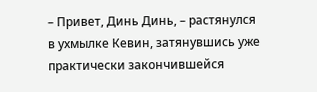– Привет, Динь Динь, – растянулся в ухмылке Кевин, затянувшись уже практически закончившейся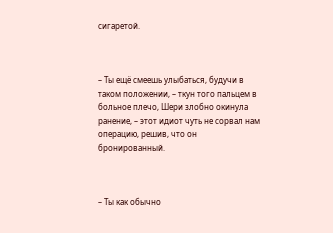сигаретой.



– Ты ещё смеешь улыбаться, будучи в таком положении, – ткун того пальцем в больное плечо, Шери злобно окинула ранение, – этот идиот чуть не сорвал нам операцию, решив, что он бронированный.



– Ты как обычно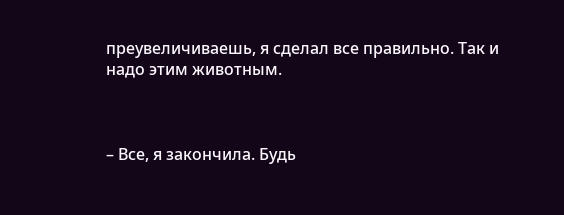преувеличиваешь, я сделал все правильно. Так и надо этим животным.



– Все, я закончила. Будь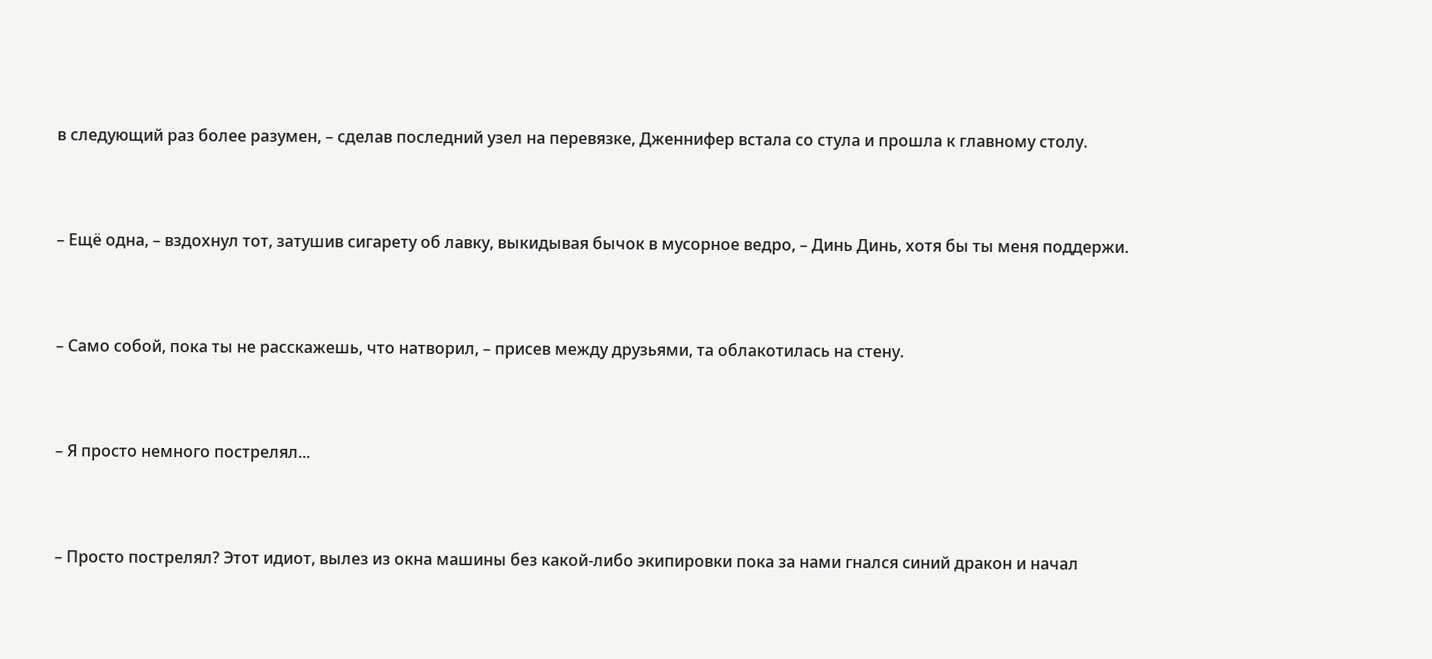в следующий раз более разумен, – сделав последний узел на перевязке, Дженнифер встала со стула и прошла к главному столу.



– Ещё одна, – вздохнул тот, затушив сигарету об лавку, выкидывая бычок в мусорное ведро, – Динь Динь, хотя бы ты меня поддержи.



– Само собой, пока ты не расскажешь, что натворил, – присев между друзьями, та облакотилась на стену.



– Я просто немного пострелял...



– Просто пострелял? Этот идиот, вылез из окна машины без какой-либо экипировки пока за нами гнался синий дракон и начал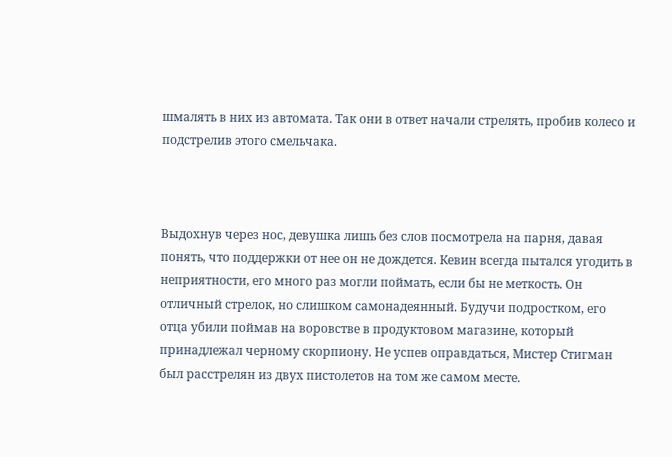шмалять в них из автомата. Так они в ответ начали стрелять, пробив колесо и подстрелив этого смельчака.



Выдохнув через нос, девушка лишь без слов посмотрела на парня, давая понять, что поддержки от нее он не дождется. Кевин всегда пытался угодить в неприятности, его много раз могли поймать, если бы не меткость. Он отличный стрелок, но слишком самонадеянный. Будучи подростком, его отца убили поймав на воровстве в продуктовом магазине, который принадлежал черному скорпиону. Не успев оправдаться, Мистер Стигман был расстрелян из двух пистолетов на том же самом месте.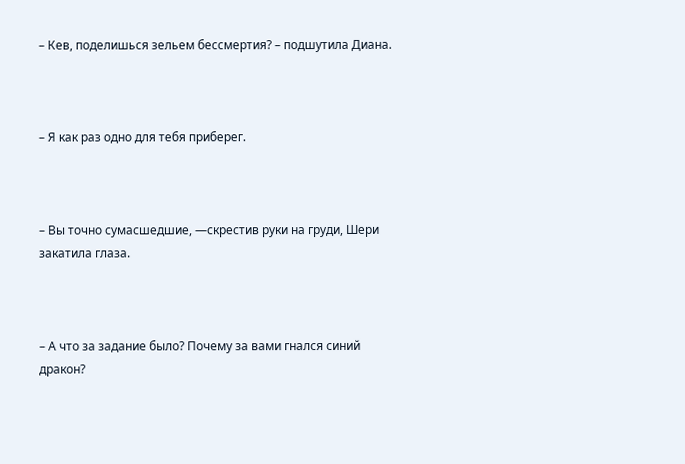– Кев, поделишься зельем бессмертия? – подшутила Диана.



– Я как раз одно для тебя приберег.



– Вы точно сумасшедшие, —скрестив руки на груди, Шери закатила глаза.



– А что за задание было? Почему за вами гнался синий дракон?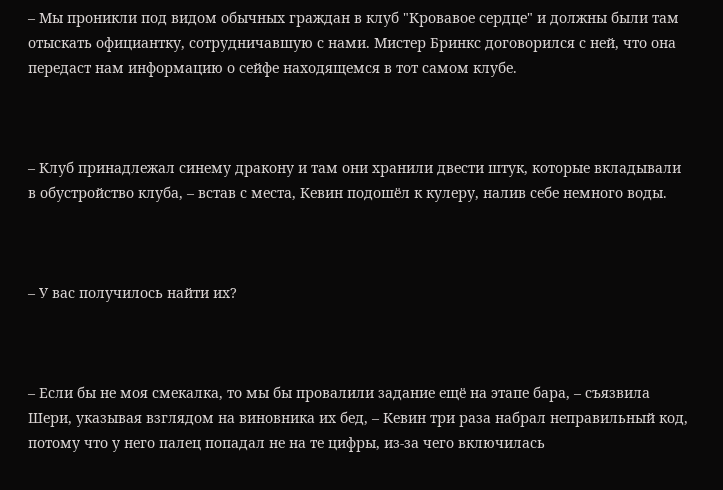– Мы проникли под видом обычных граждан в клуб "Кровавое сердце" и должны были там отыскать официантку, сотрудничавшую с нами. Мистер Бринкс договорился с ней, что она передаст нам информацию о сейфе находящемся в тот самом клубе.



– Клуб принадлежал синему дракону и там они хранили двести штук, которые вкладывали в обустройство клуба, – встав с места, Кевин подошёл к кулеру, налив себе немного воды.



– У вас получилось найти их?



– Если бы не моя смекалка, то мы бы провалили задание ещё на этапе бара, – съязвила Шери, указывая взглядом на виновника их бед, – Кевин три раза набрал неправильный код, потому что у него палец попадал не на те цифры, из-за чего включилась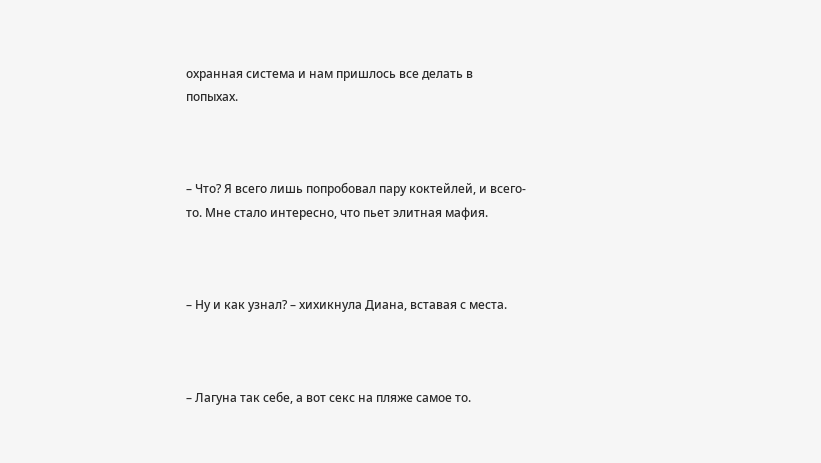охранная система и нам пришлось все делать в попыхах.



– Что? Я всего лишь попробовал пару коктейлей, и всего-то. Мне стало интересно, что пьет элитная мафия.



– Ну и как узнал? – хихикнула Диана, вставая с места.



– Лагуна так себе, а вот секс на пляже самое то.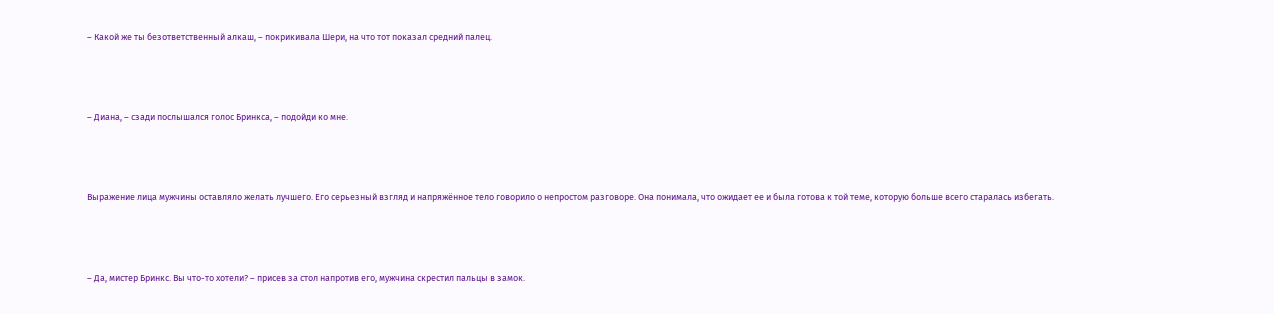– Какой же ты безответственный алкаш, – покрикивала Шери, на что тот показал средний палец.



– Диана, – сзади послышался голос Бринкса, – подойди ко мне.



Выражение лица мужчины оставляло желать лучшего. Его серьезный взгляд и напряжённое тело говорило о непростом разговоре. Она понимала, что ожидает ее и была готова к той теме, которую больше всего старалась избегать.



– Да, мистер Бринкс. Вы что-то хотели? – присев за стол напротив его, мужчина скрестил пальцы в замок.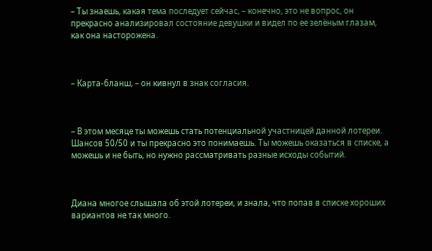– Ты знаешь, какая тема последует сейчас, – конечно, это не вопрос, он прекрасно анализировал состояние девушки и видел по ее зелёным глазам, как она насторожена.



– Карта-бланш, – он кивнул в знак согласия.



– В этом месяце ты можешь стать потенциальной участницей данной лотереи. Шансов 50/50 и ты прекрасно это понимаешь. Ты можешь оказаться в списке, а можешь и не быть, но нужно рассматривать разные исходы событий.



Диана многое слышала об этой лотереи, и знала, что попав в списке хороших вариантов не так много.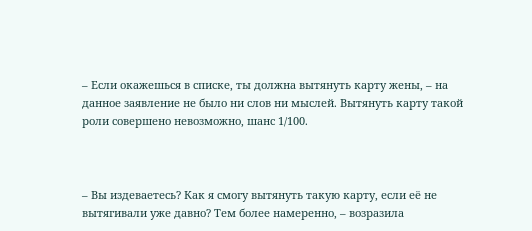– Если окажешься в списке, ты должна вытянуть карту жены, – на данное заявление не было ни слов ни мыслей. Вытянуть карту такой роли совершено невозможно, шанс 1/100.



– Вы издеваетесь? Как я смогу вытянуть такую карту, если её не вытягивали уже давно? Тем более намеренно, – возразила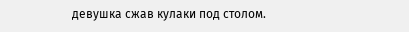девушка сжав кулаки под столом.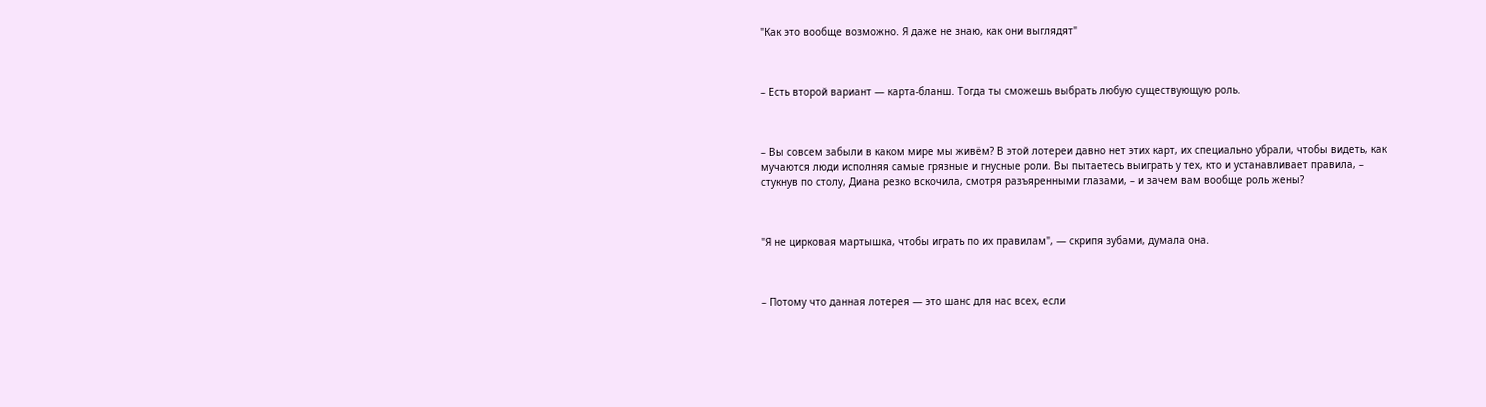"Как это вообще возможно. Я даже не знаю, как они выглядят"



– Есть второй вариант — карта-бланш. Тогда ты сможешь выбрать любую существующую роль.



– Вы совсем забыли в каком мире мы живём? В этой лотереи давно нет этих карт, их специально убрали, чтобы видеть, как мучаются люди исполняя самые грязные и гнусные роли. Вы пытаетесь выиграть у тех, кто и устанавливает правила, – стукнув по столу, Диана резко вскочила, смотря разъяренными глазами, – и зачем вам вообще роль жены?



"Я не цирковая мартышка, чтобы играть по их правилам", — скрипя зубами, думала она.



– Потому что данная лотерея — это шанс для нас всех, если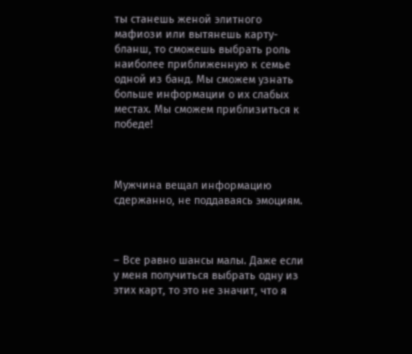ты станешь женой элитного мафиози или вытянешь карту-бланш, то сможешь выбрать роль наиболее приближенную к семье одной из банд. Мы сможем узнать больше информации о их слабых местах. Мы сможем приблизиться к победе!



Мужчина вещал информацию сдержанно, не поддаваясь эмоциям.



– Все равно шансы малы. Даже если у меня получиться выбрать одну из этих карт, то это не значит, что я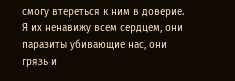смогу втереться к ним в доверие. Я их ненавижу всем сердцем, они паразиты убивающие нас, они грязь и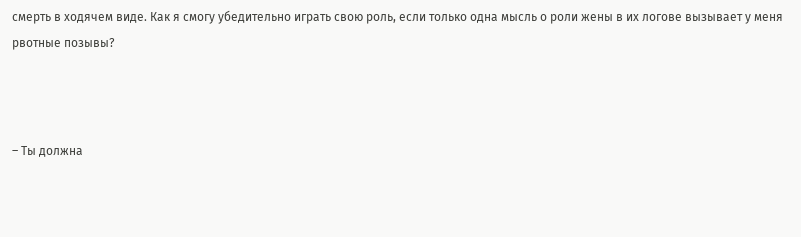смерть в ходячем виде. Как я смогу убедительно играть свою роль, если только одна мысль о роли жены в их логове вызывает у меня рвотные позывы?



– Ты должна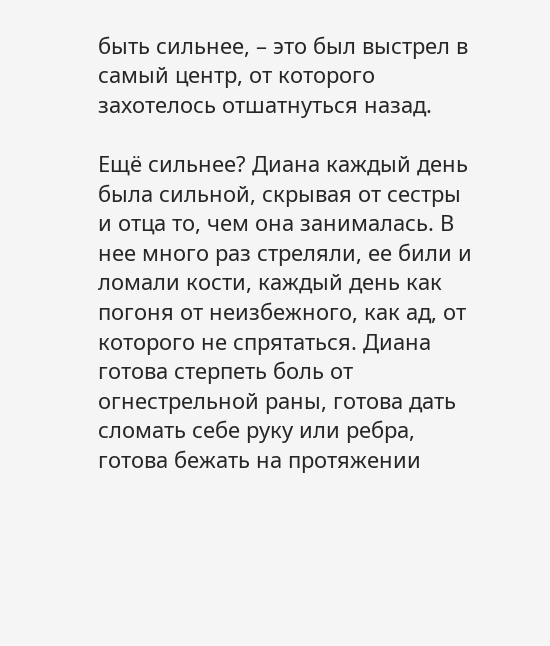быть сильнее, – это был выстрел в самый центр, от которого захотелось отшатнуться назад.

Ещё сильнее? Диана каждый день была сильной, скрывая от сестры и отца то, чем она занималась. В нее много раз стреляли, ее били и ломали кости, каждый день как погоня от неизбежного, как ад, от которого не спрятаться. Диана готова стерпеть боль от огнестрельной раны, готова дать сломать себе руку или ребра, готова бежать на протяжении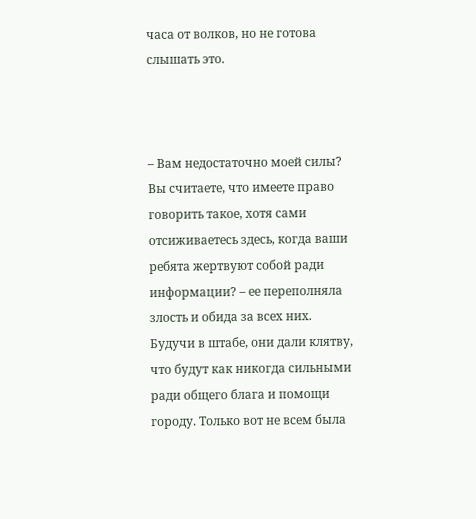часа от волков, но не готова слышать это.



– Вам недостаточно моей силы? Вы считаете, что имеете право говорить такое, хотя сами отсиживаетесь здесь, когда ваши ребята жертвуют собой ради информации? – ее переполняла злость и обида за всех них. Будучи в штабе, они дали клятву, что будут как никогда сильными ради общего блага и помощи городу. Только вот не всем была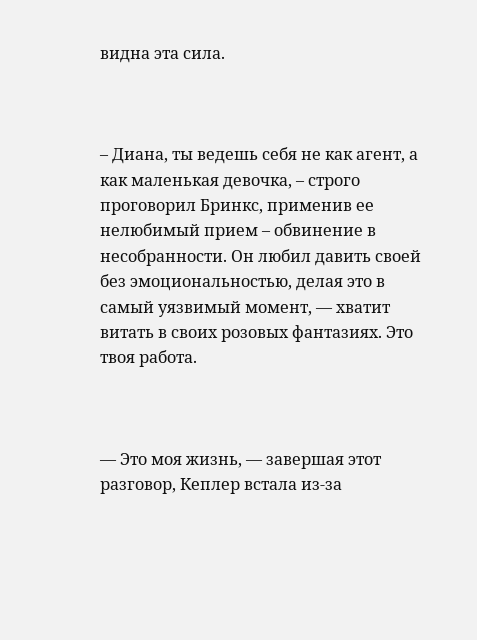видна эта сила.



– Диана, ты ведешь себя не как агент, а как маленькая девочка, – строго проговорил Бринкс, применив ее нелюбимый прием – обвинение в несобранности. Он любил давить своей без эмоциональностью, делая это в самый уязвимый момент, — хватит витать в своих розовых фантазиях. Это твоя работа.



— Это моя жизнь, — завершая этот разговор, Кеплер встала из-за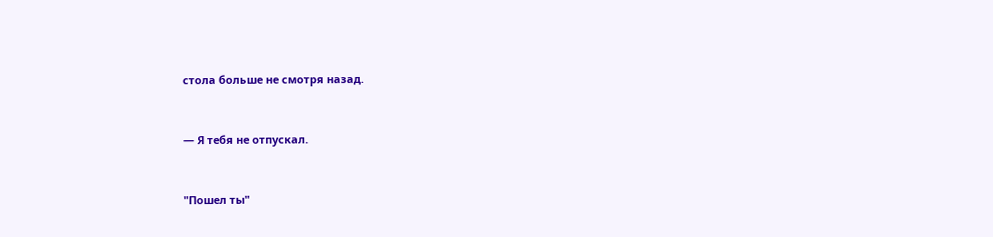стола больше не смотря назад.



— Я тебя не отпускал.



"Пошел ты"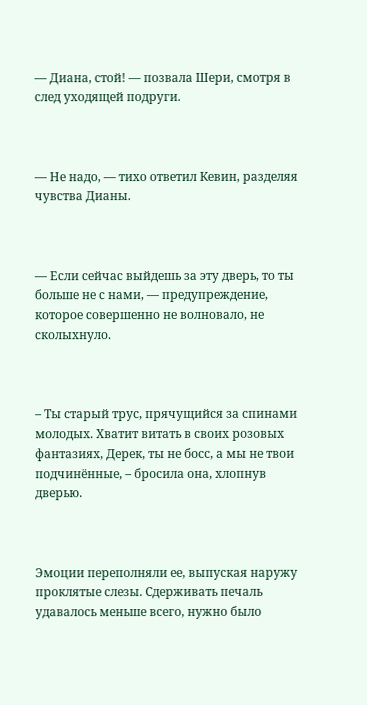— Диана, стой! — позвала Шери, смотря в след уходящей подруги.



— Не надо, — тихо ответил Кевин, разделяя чувства Дианы.



— Если сейчас выйдешь за эту дверь, то ты больше не с нами, — предупреждение, которое совершенно не волновало, не сколыхнуло.



– Ты старый трус, прячущийся за спинами молодых. Хватит витать в своих розовых фантазиях, Дерек, ты не босс, а мы не твои подчинённые, – бросила она, хлопнув дверью.



Эмоции переполняли ее, выпуская наружу проклятые слезы. Сдерживать печаль удавалось меньше всего, нужно было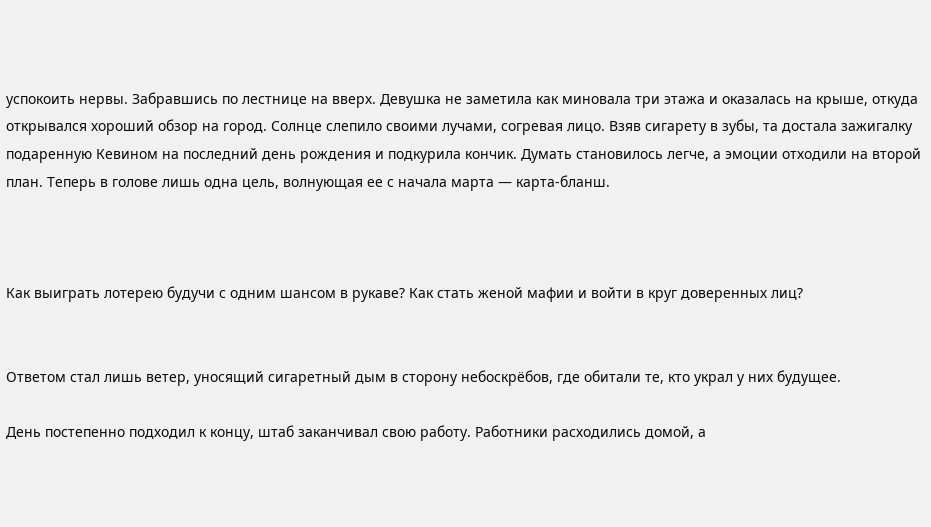успокоить нервы. Забравшись по лестнице на вверх. Девушка не заметила как миновала три этажа и оказалась на крыше, откуда открывался хороший обзор на город. Солнце слепило своими лучами, согревая лицо. Взяв сигарету в зубы, та достала зажигалку подаренную Кевином на последний день рождения и подкурила кончик. Думать становилось легче, а эмоции отходили на второй план. Теперь в голове лишь одна цель, волнующая ее с начала марта — карта-бланш.



Как выиграть лотерею будучи с одним шансом в рукаве? Как стать женой мафии и войти в круг доверенных лиц?


Ответом стал лишь ветер, уносящий сигаретный дым в сторону небоскрёбов, где обитали те, кто украл у них будущее.

День постепенно подходил к концу, штаб заканчивал свою работу. Работники расходились домой, а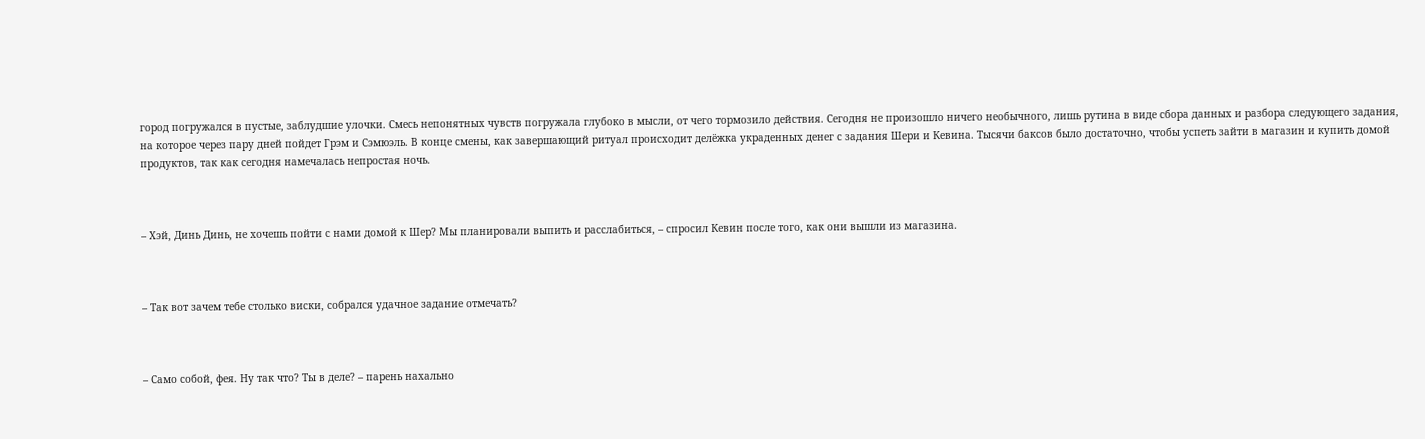город погружался в пустые, заблудшие улочки. Смесь непонятных чувств погружала глубоко в мысли, от чего тормозило действия. Сегодня не произошло ничего необычного, лишь рутина в виде сбора данных и разбора следующего задания, на которое через пару дней пойдет Грэм и Сэмюэль. В конце смены, как завершающий ритуал происходит делёжка украденных денег с задания Шери и Кевина. Тысячи баксов было достаточно, чтобы успеть зайти в магазин и купить домой продуктов, так как сегодня намечалась непростая ночь.



– Хэй, Динь Динь, не хочешь пойти с нами домой к Шер? Мы планировали выпить и расслабиться, – спросил Кевин после того, как они вышли из магазина.



– Так вот зачем тебе столько виски, собрался удачное задание отмечать?



– Само собой, фея. Ну так что? Ты в деле? – парень нахально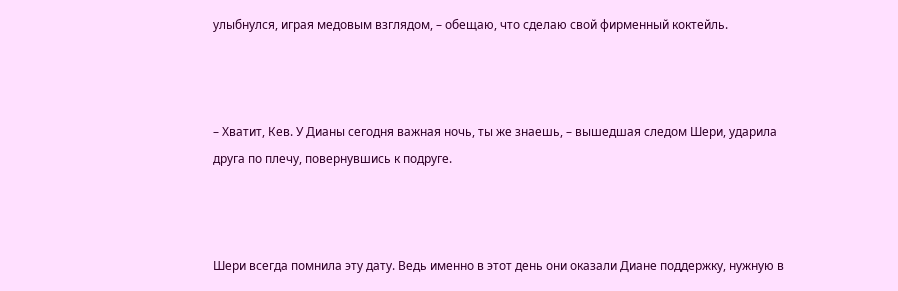улыбнулся, играя медовым взглядом, – обещаю, что сделаю свой фирменный коктейль.



– Хватит, Кев. У Дианы сегодня важная ночь, ты же знаешь, – вышедшая следом Шери, ударила друга по плечу, повернувшись к подруге.



Шери всегда помнила эту дату. Ведь именно в этот день они оказали Диане поддержку, нужную в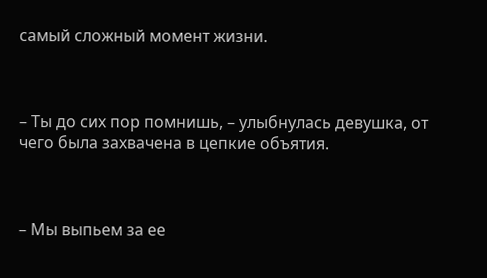самый сложный момент жизни.



– Ты до сих пор помнишь, – улыбнулась девушка, от чего была захвачена в цепкие объятия.



– Мы выпьем за ее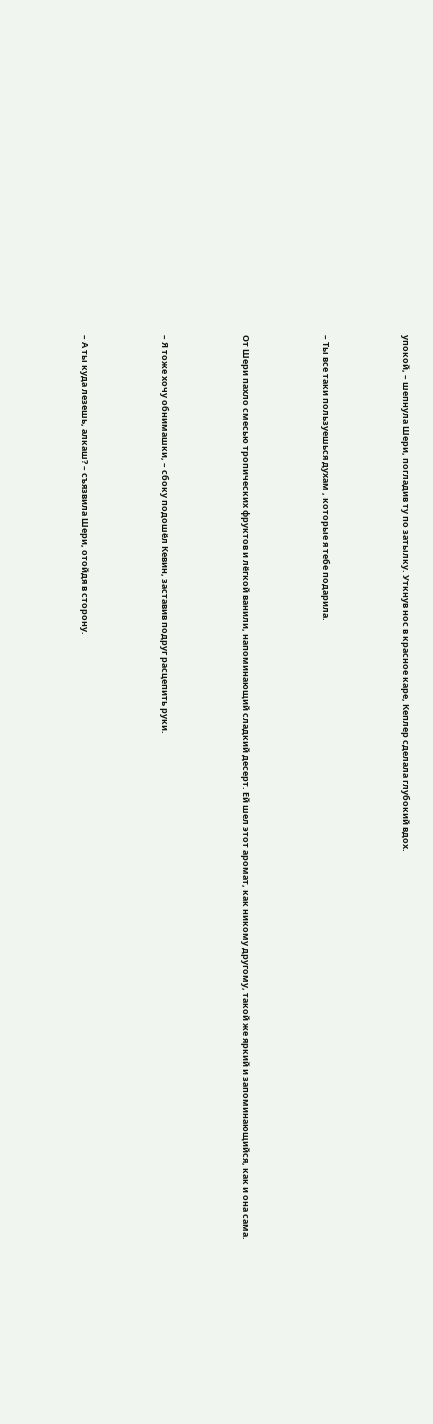упокой, – шепнула Шери, погладив ту по затылку. Уткнув нос в красное каре, Кеплер сделала глубокий вдох.



– Ты все таки пользуешься духам , которые я тебе подарила.



От Шери пахло смесью тропических фруктов и лёгкой ванили, напоминающий сладкий десерт. Ей шел этот аромат, как никому другому, такой же яркий и запоминающийся, как и она сама.



– Я тоже хочу обнимашки, – сбоку подошёл Кевин, заставив подруг расцепить руки.



– А ты куда лезешь, алкаш? – съязвила Шери, отойдя в сторону.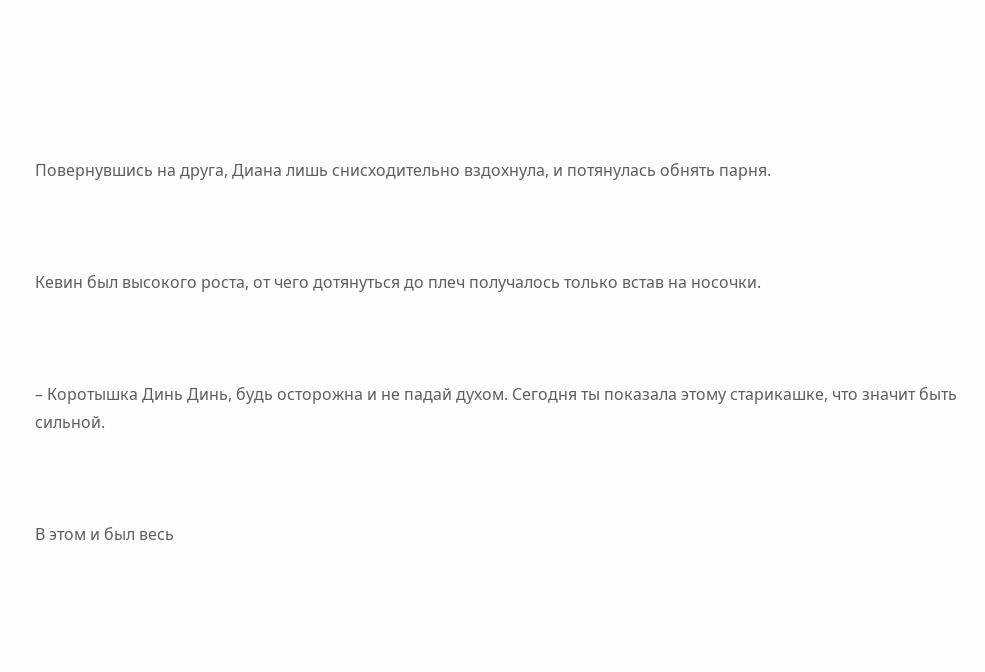Повернувшись на друга, Диана лишь снисходительно вздохнула, и потянулась обнять парня.



Кевин был высокого роста, от чего дотянуться до плеч получалось только встав на носочки.



– Коротышка Динь Динь, будь осторожна и не падай духом. Сегодня ты показала этому старикашке, что значит быть сильной.



В этом и был весь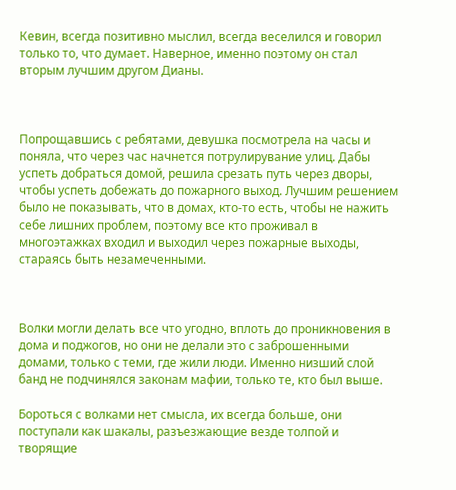Кевин, всегда позитивно мыслил, всегда веселился и говорил только то, что думает. Наверное, именно поэтому он стал вторым лучшим другом Дианы.



Попрощавшись с ребятами, девушка посмотрела на часы и поняла, что через час начнется потрулирувание улиц. Дабы успеть добраться домой, решила срезать путь через дворы, чтобы успеть добежать до пожарного выход. Лучшим решением было не показывать, что в домах, кто-то есть, чтобы не нажить себе лишних проблем, поэтому все кто проживал в многоэтажках входил и выходил через пожарные выходы, стараясь быть незамеченными.



Волки могли делать все что угодно, вплоть до проникновения в дома и поджогов, но они не делали это с заброшенными домами, только с теми, где жили люди. Именно низший слой банд не подчинялся законам мафии, только те, кто был выше.

Бороться с волками нет смысла, их всегда больше, они поступали как шакалы, разъезжающие везде толпой и творящие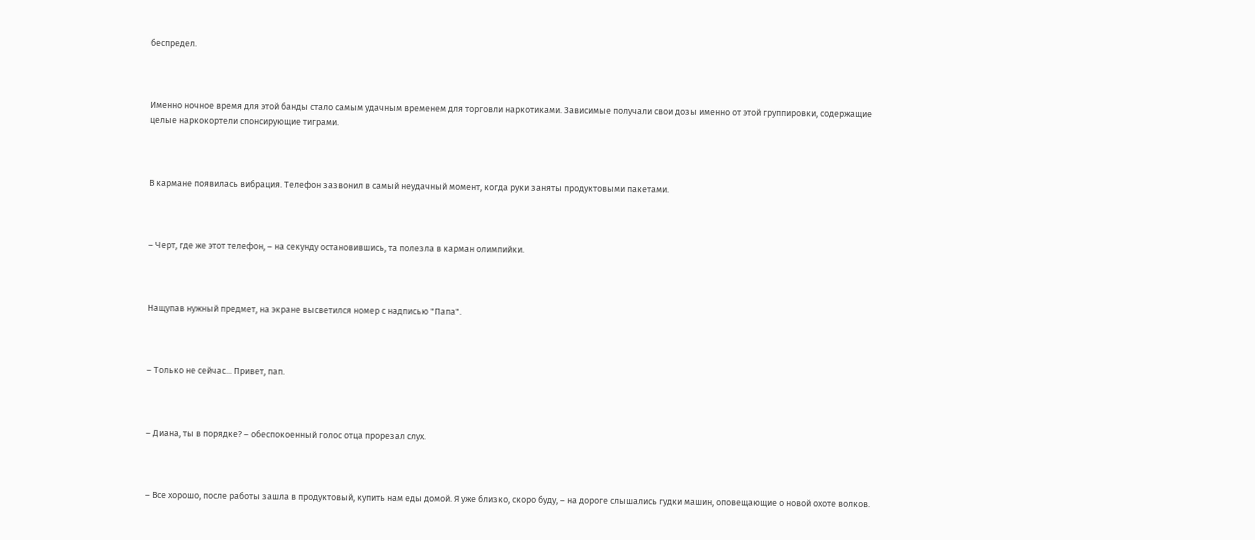беспредел.



Именно ночное время для этой банды стало самым удачным временем для торговли наркотиками. Зависимые получали свои дозы именно от этой группировки, содержащие целые наркокортели спонсирующие тиграми.



В кармане появилась вибрация. Телефон зазвонил в самый неудачный момент, когда руки заняты продуктовыми пакетами.



– Черт, где же этот телефон, – на секунду остановившись, та полезла в карман олимпийки.



Нащупав нужный предмет, на экране высветился номер с надписью "Папа".



– Только не сейчас... Привет, пап.



– Диана, ты в порядке? – обеспокоенный голос отца прорезал слух.



– Все хорошо, после работы зашла в продуктовый, купить нам еды домой. Я уже близко, скоро буду, – на дороге слышались гудки машин, оповещающие о новой охоте волков.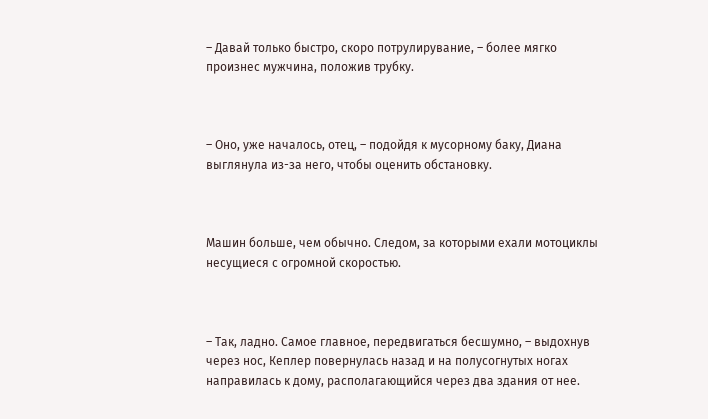– Давай только быстро, скоро потрулирувание, – более мягко произнес мужчина, положив трубку.



– Оно, уже началось, отец, – подойдя к мусорному баку, Диана выглянула из-за него, чтобы оценить обстановку.



Машин больше, чем обычно. Следом, за которыми ехали мотоциклы несущиеся с огромной скоростью.



– Так, ладно. Самое главное, передвигаться бесшумно, – выдохнув через нос, Кеплер повернулась назад и на полусогнутых ногах направилась к дому, располагающийся через два здания от нее.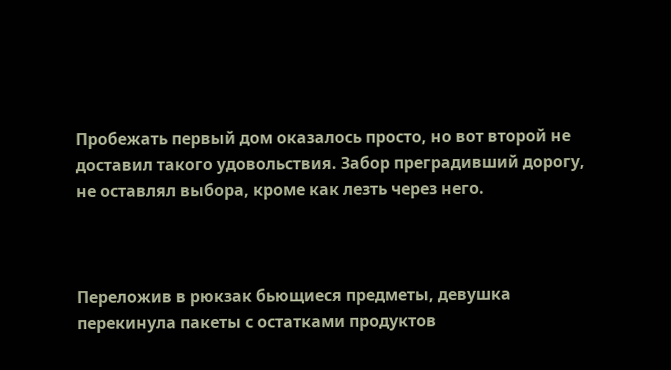Пробежать первый дом оказалось просто, но вот второй не доставил такого удовольствия. Забор преградивший дорогу, не оставлял выбора, кроме как лезть через него.



Переложив в рюкзак бьющиеся предметы, девушка перекинула пакеты с остатками продуктов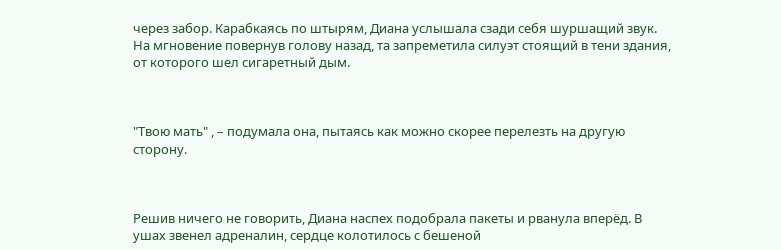через забор. Карабкаясь по штырям, Диана услышала сзади себя шуршащий звук. На мгновение повернув голову назад, та запреметила силуэт стоящий в тени здания, от которого шел сигаретный дым.



"Твою мать" , – подумала она, пытаясь как можно скорее перелезть на другую сторону.



Решив ничего не говорить, Диана наспех подобрала пакеты и рванула вперёд. В ушах звенел адреналин, сердце колотилось с бешеной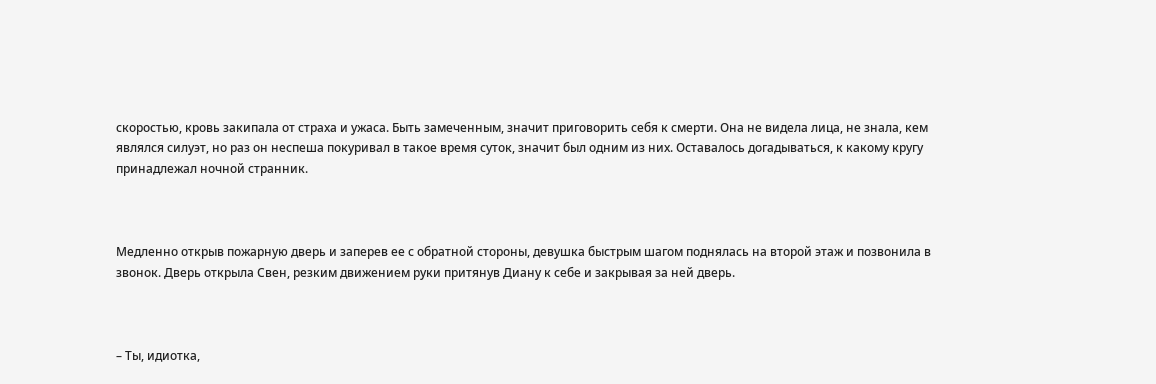скоростью, кровь закипала от страха и ужаса. Быть замеченным, значит приговорить себя к смерти. Она не видела лица, не знала, кем являлся силуэт, но раз он неспеша покуривал в такое время суток, значит был одним из них. Оставалось догадываться, к какому кругу принадлежал ночной странник.



Медленно открыв пожарную дверь и заперев ее с обратной стороны, девушка быстрым шагом поднялась на второй этаж и позвонила в звонок. Дверь открыла Свен, резким движением руки притянув Диану к себе и закрывая за ней дверь.



– Ты, идиотка,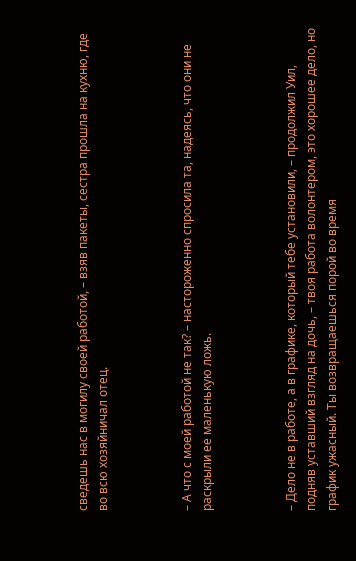сведешь нас в могилу своей работой, – взяв пакеты, сестра прошла на кухню, где во всю хозяйничал отец.



– А что с моей работой не так? – настороженно спросила та, надеясь, что они не раскрыли ее маленькую ложь.



– Дело не в работе, а в графике, который тебе установили, – продолжил Уил, подняв уставший взгляд на дочь, – твоя работа волонтером, это хорошее дело, но график ужасный. Ты возвращаешься порой во время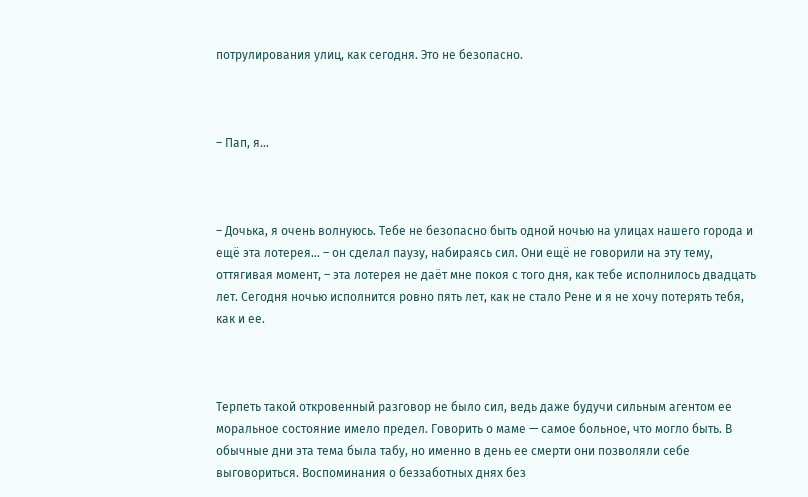потрулирования улиц, как сегодня. Это не безопасно.



– Пап, я...



– Дочька, я очень волнуюсь. Тебе не безопасно быть одной ночью на улицах нашего города и ещё эта лотерея... – он сделал паузу, набираясь сил. Они ещё не говорили на эту тему, оттягивая момент, – эта лотерея не даёт мне покоя с того дня, как тебе исполнилось двадцать лет. Сегодня ночью исполнится ровно пять лет, как не стало Рене и я не хочу потерять тебя, как и ее.



Терпеть такой откровенный разговор не было сил, ведь даже будучи сильным агентом ее моральное состояние имело предел. Говорить о маме — самое больное, что могло быть. В обычные дни эта тема была табу, но именно в день ее смерти они позволяли себе выговориться. Воспоминания о беззаботных днях без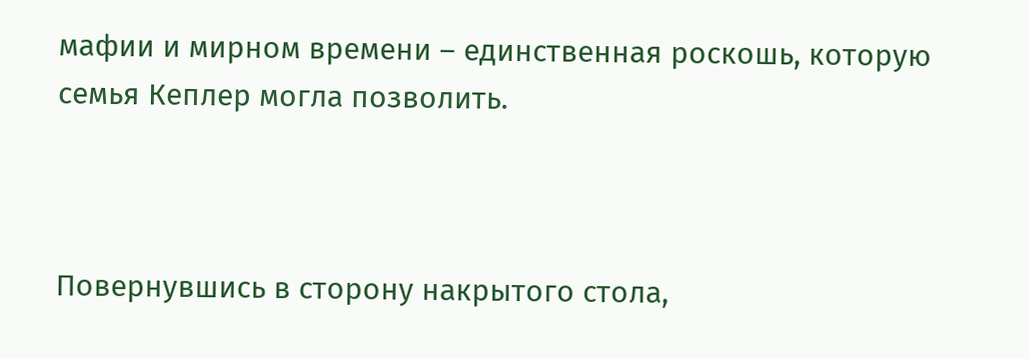мафии и мирном времени – единственная роскошь, которую семья Кеплер могла позволить.



Повернувшись в сторону накрытого стола,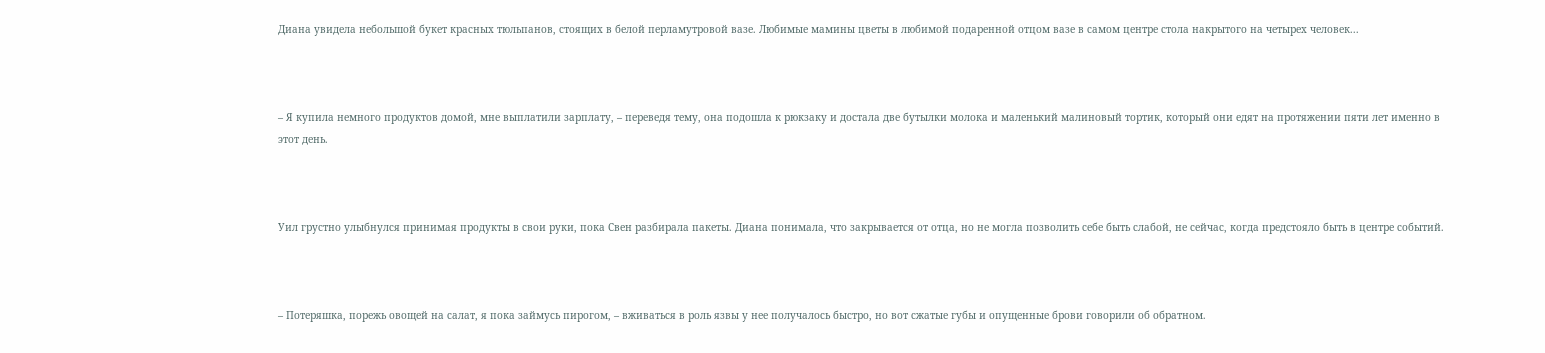Диана увидела небольшой букет красных тюльпанов, стоящих в белой перламутровой вазе. Любимые мамины цветы в любимой подаренной отцом вазе в самом центре стола накрытого на четырех человек...



– Я купила немного продуктов домой, мне выплатили зарплату, – переведя тему, она подошла к рюкзаку и достала две бутылки молока и маленький малиновый тортик, который они едят на протяжении пяти лет именно в этот день.



Уил грустно улыбнулся принимая продукты в свои руки, пока Свен разбирала пакеты. Диана понимала, что закрывается от отца, но не могла позволить себе быть слабой, не сейчас, когда предстояло быть в центре событий.



– Потеряшка, порежь овощей на салат, я пока займусь пирогом, – вживаться в роль язвы у нее получалось быстро, но вот сжатые губы и опущенные брови говорили об обратном.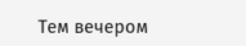Тем вечером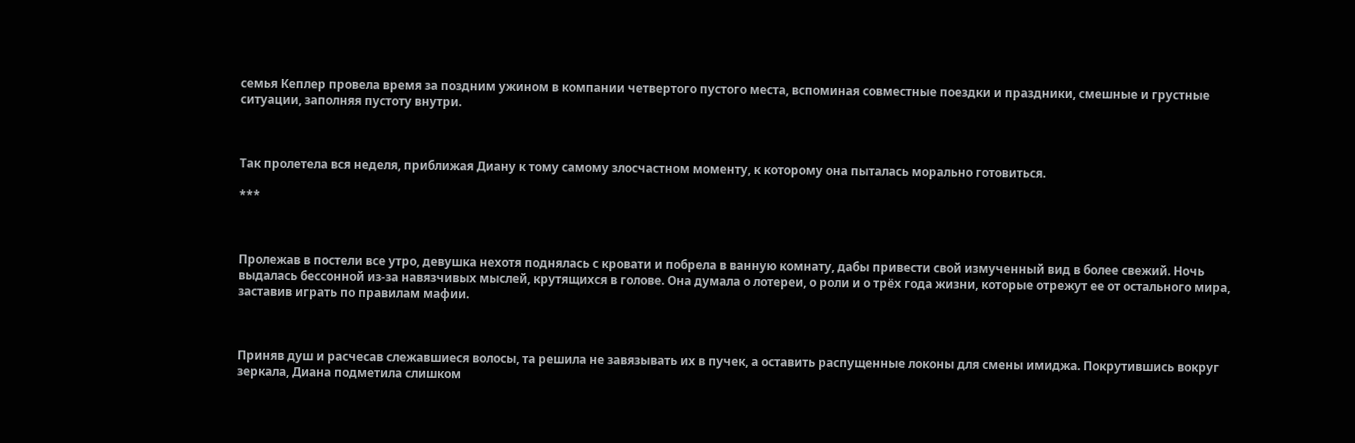семья Кеплер провела время за поздним ужином в компании четвертого пустого места, вспоминая совместные поездки и праздники, смешные и грустные ситуации, заполняя пустоту внутри.



Так пролетела вся неделя, приближая Диану к тому самому злосчастном моменту, к которому она пыталась морально готовиться.

***



Пролежав в постели все утро, девушка нехотя поднялась с кровати и побрела в ванную комнату, дабы привести свой измученный вид в более свежий. Ночь выдалась бессонной из-за навязчивых мыслей, крутящихся в голове. Она думала о лотереи, о роли и о трёх года жизни, которые отрежут ее от остального мира, заставив играть по правилам мафии.



Приняв душ и расчесав слежавшиеся волосы, та решила не завязывать их в пучек, а оставить распущенные локоны для смены имиджа. Покрутившись вокруг зеркала, Диана подметила слишком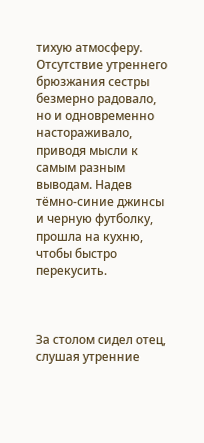тихую атмосферу. Отсутствие утреннего брюзжания сестры безмерно радовало, но и одновременно настораживало, приводя мысли к самым разным выводам. Надев тёмно-синие джинсы и черную футболку, прошла на кухню, чтобы быстро перекусить.



За столом сидел отец, слушая утренние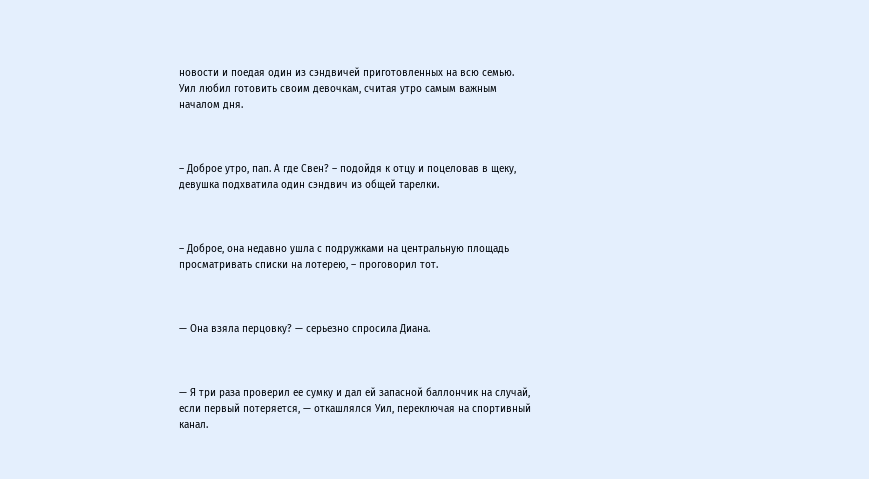новости и поедая один из сэндвичей приготовленных на всю семью. Уил любил готовить своим девочкам, считая утро самым важным началом дня.



– Доброе утро, пап. А где Свен? – подойдя к отцу и поцеловав в щеку, девушка подхватила один сэндвич из общей тарелки.



– Доброе, она недавно ушла с подружками на центральную площадь просматривать списки на лотерею, – проговорил тот.



— Она взяла перцовку? — серьезно спросила Диана.



— Я три раза проверил ее сумку и дал ей запасной баллончик на случай, если первый потеряется, — откашлялся Уил, переключая на спортивный канал.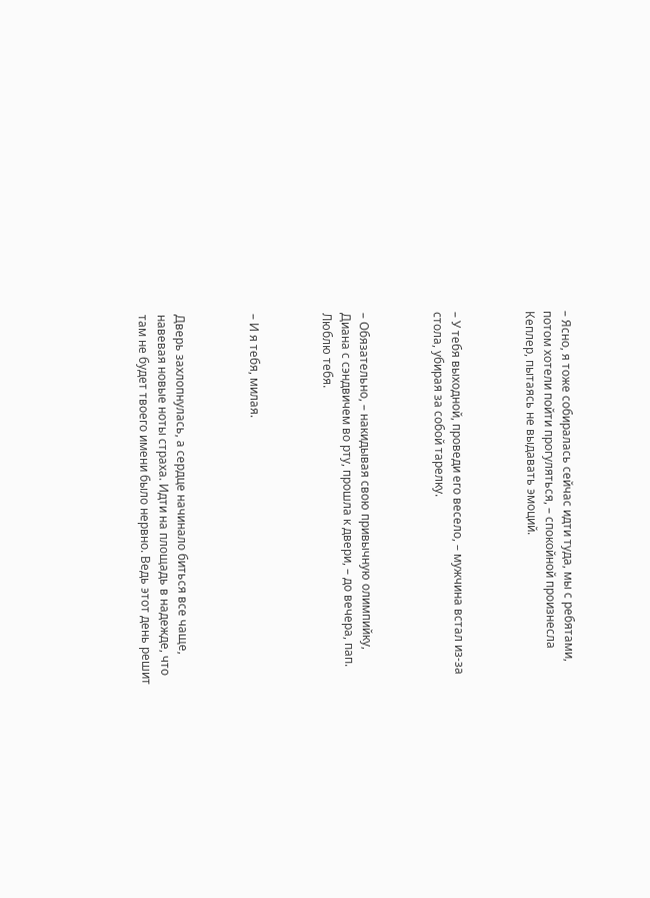– Ясно, я тоже собиралась сейчас идти туда, мы с ребятами, потом хотели пойти прогуляться, – спокойной произнесла Кеплер, пытаясь не выдавать эмоций.



– У тебя выходной, проведи его весело, – мужчина встал из-за стола, убирая за собой тарелку.



– Обязательно, – накидывая свою привычную олимпийку, Диана с сэндвичем во рту, прошла к двери, – до вечера, пап. Люблю тебя.



– И я тебя, милая.



Дверь захлопнулась, а сердце начинало биться все чаще, навевая новые ноты страха. Идти на площадь в надежде, что там не будет твоего имени было нервно. Ведь этот день решит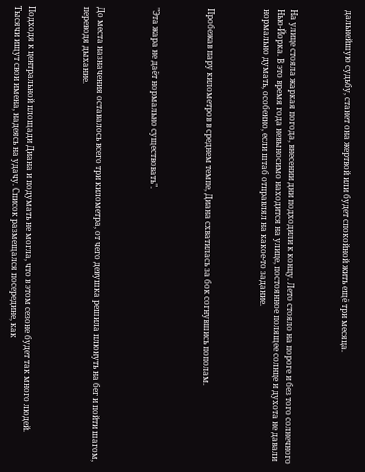дальнейшую судьбу, станет она жертвой или будет спокойной жить ещё три месяца.



На улице стояла жаркая погода, внесении дни подходили к концу. Лето стояло на пороге и без того солнечного Нью-Йорка. В это время года невыносимо находится на улице, постоянное полящее солнце и духота не давали нормально думать, особенно, если штаб отправлял на какое-то задание.



Пробежав пару километров в среднем темпе, Диана схватилась за бок согнувшись пополам.



"Эта жара не даёт нормально существовать".



До места назначения оставалось всего три километра, от чего девушка решила плюнуть на бег и пойти шагом, переводя дыхание.



Подходя к центральной площади Диана и подумать не могла, что в этом сезоне будет так много людей. Тысячи ищут свои имена, надеясь на удачу. Список размещался посередине, как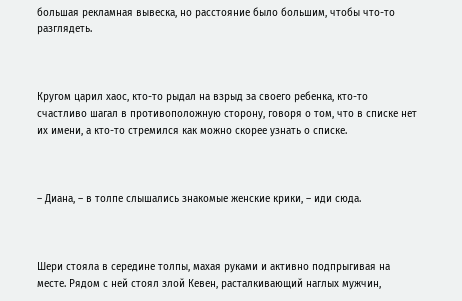большая рекламная вывеска, но расстояние было большим, чтобы что-то разглядеть.



Кругом царил хаос, кто-то рыдал на взрыд за своего ребенка, кто-то счастливо шагал в противоположную сторону, говоря о том, что в списке нет их имени, а кто-то стремился как можно скорее узнать о списке.



– Диана, – в толпе слышались знакомые женские крики, – иди сюда.



Шери стояла в середине толпы, махая руками и активно подпрыгивая на месте. Рядом с ней стоял злой Кевен, расталкивающий наглых мужчин,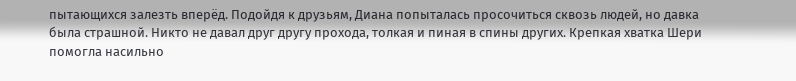пытающихся залезть вперёд. Подойдя к друзьям, Диана попыталась просочиться сквозь людей, но давка была страшной. Никто не давал друг другу прохода, толкая и пиная в спины других. Крепкая хватка Шери помогла насильно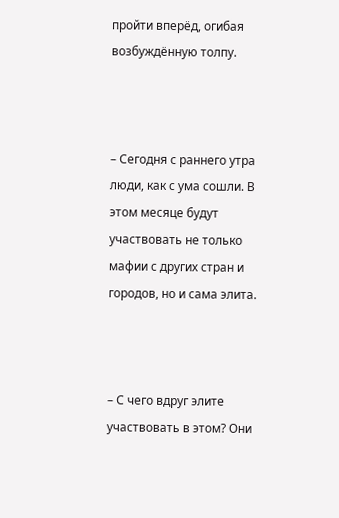пройти вперёд, огибая возбуждённую толпу.



– Сегодня с раннего утра люди, как с ума сошли. В этом месяце будут участвовать не только мафии с других стран и городов, но и сама элита.



– С чего вдруг элите участвовать в этом? Они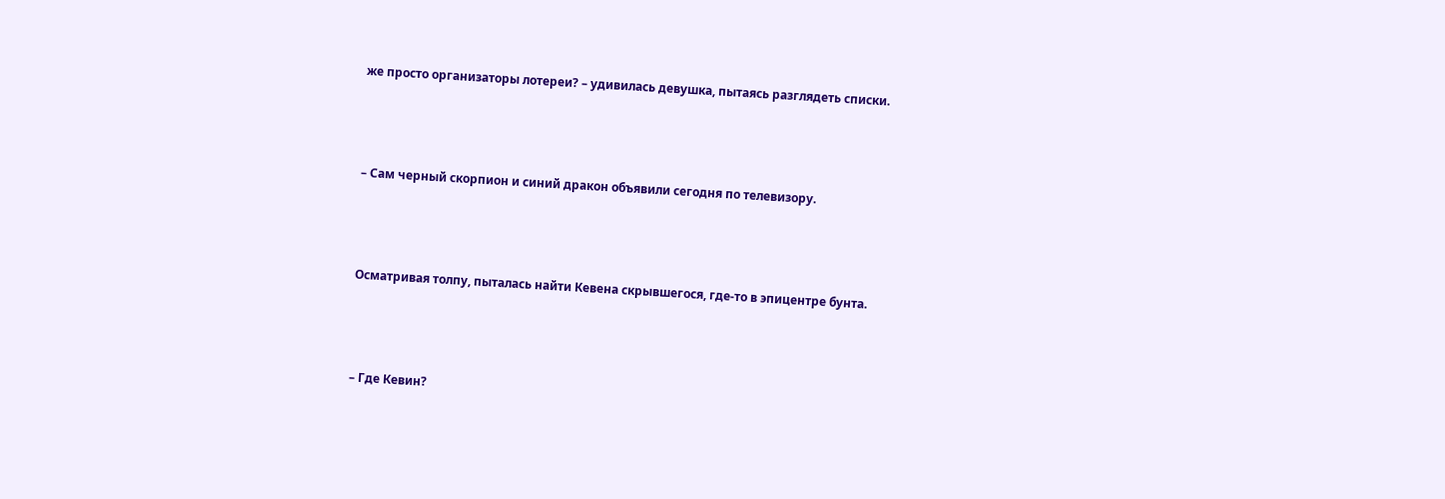же просто организаторы лотереи? – удивилась девушка, пытаясь разглядеть списки.



– Сам черный скорпион и синий дракон объявили сегодня по телевизору.



Осматривая толпу, пыталась найти Кевена скрывшегося, где-то в эпицентре бунта.



– Где Кевин?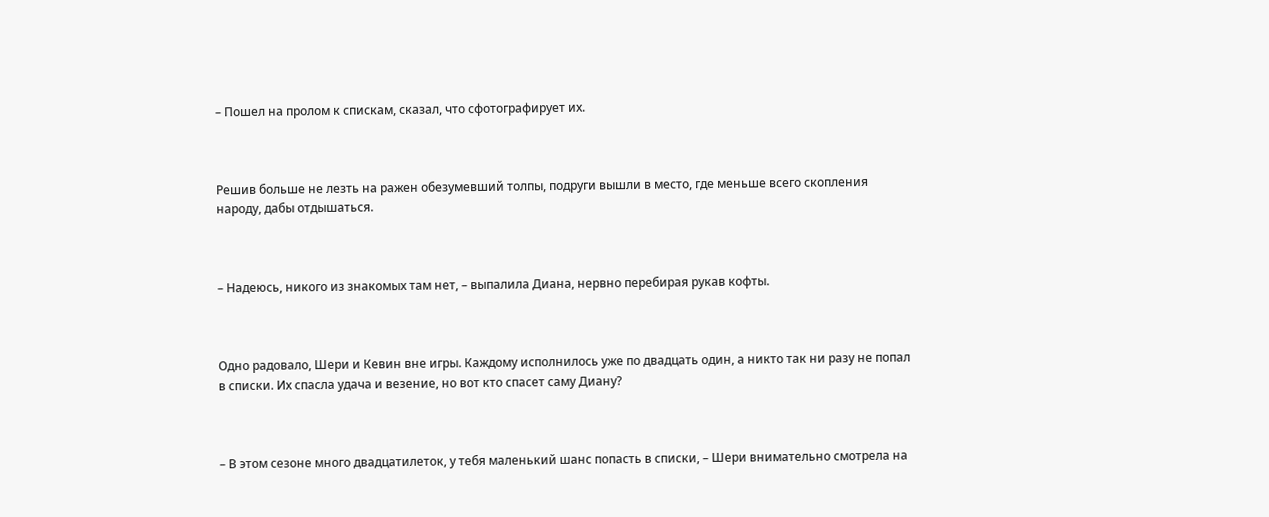– Пошел на пролом к спискам, сказал, что сфотографирует их.



Решив больше не лезть на ражен обезумевший толпы, подруги вышли в место, где меньше всего скопления народу, дабы отдышаться.



– Надеюсь, никого из знакомых там нет, – выпалила Диана, нервно перебирая рукав кофты.



Одно радовало, Шери и Кевин вне игры. Каждому исполнилось уже по двадцать один, а никто так ни разу не попал в списки. Их спасла удача и везение, но вот кто спасет саму Диану?



– В этом сезоне много двадцатилеток, у тебя маленький шанс попасть в списки, – Шери внимательно смотрела на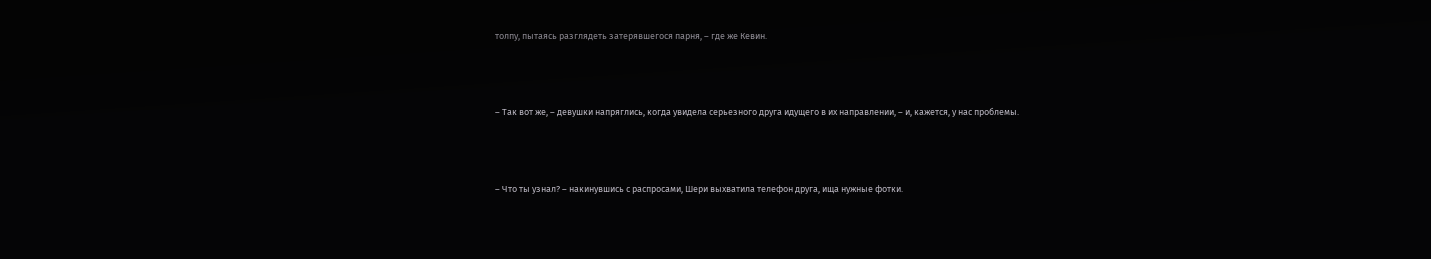толпу, пытаясь разглядеть затерявшегося парня, – где же Кевин.



– Так вот же, – девушки напряглись, когда увидела серьезного друга идущего в их направлении, – и, кажется, у нас проблемы.



– Что ты узнал? – накинувшись с распросами, Шери выхватила телефон друга, ища нужные фотки.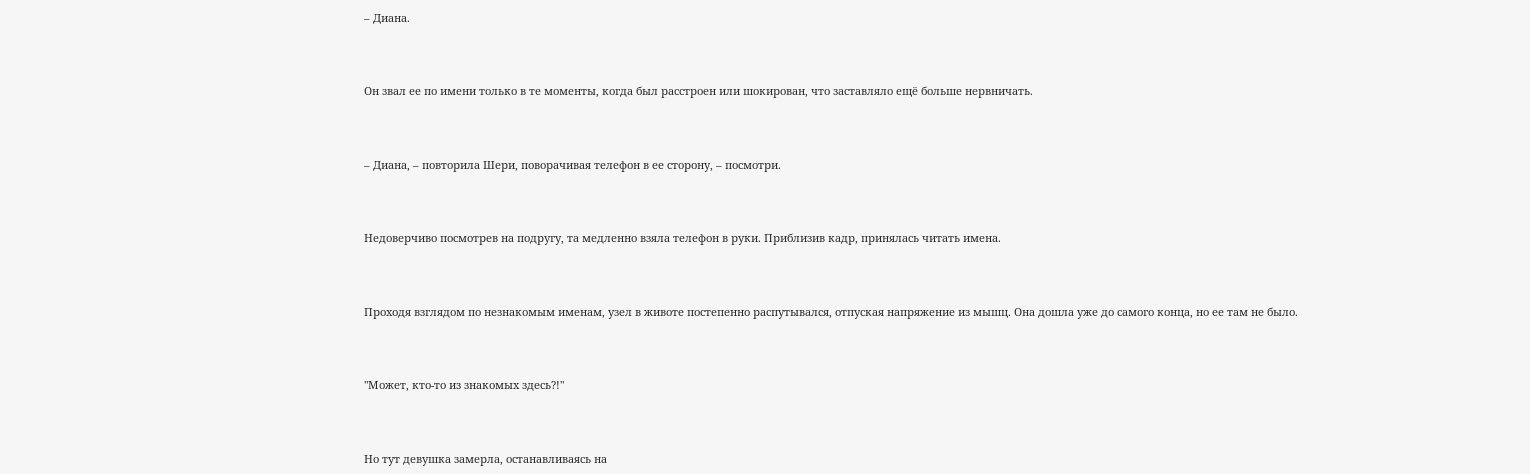– Диана.



Он звал ее по имени только в те моменты, когда был расстроен или шокирован, что заставляло ещё больше нервничать.



– Диана, – повторила Шери, поворачивая телефон в ее сторону, – посмотри.



Недоверчиво посмотрев на подругу, та медленно взяла телефон в руки. Приблизив кадр, принялась читать имена.



Проходя взглядом по незнакомым именам, узел в животе постепенно распутывался, отпуская напряжение из мышц. Она дошла уже до самого конца, но ее там не было.



"Может, кто-то из знакомых здесь?!"



Но тут девушка замерла, останавливаясь на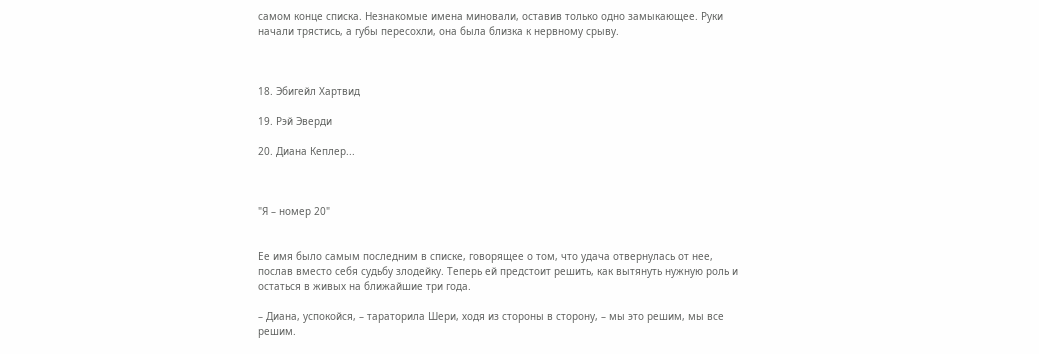самом конце списка. Незнакомые имена миновали, оставив только одно замыкающее. Руки начали трястись, а губы пересохли, она была близка к нервному срыву.



18. Эбигейл Хартвид

19. Рэй Эверди

20. Диана Кеплер...



"Я – номер 20"


Ее имя было самым последним в списке, говорящее о том, что удача отвернулась от нее, послав вместо себя судьбу злодейку. Теперь ей предстоит решить, как вытянуть нужную роль и остаться в живых на ближайшие три года.

– Диана, успокойся, – тараторила Шери, ходя из стороны в сторону, – мы это решим, мы все решим.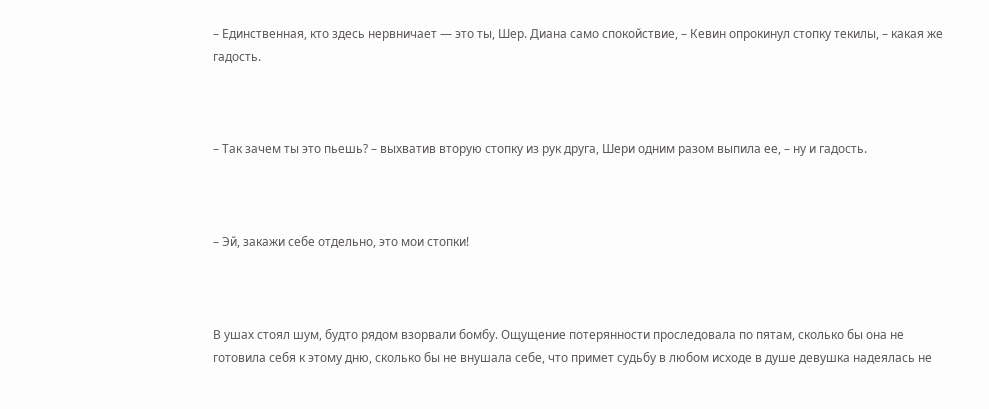– Единственная, кто здесь нервничает — это ты, Шер. Диана само спокойствие, – Кевин опрокинул стопку текилы, – какая же гадость.



– Так зачем ты это пьешь? – выхватив вторую стопку из рук друга, Шери одним разом выпила ее, – ну и гадость.



– Эй, закажи себе отдельно, это мои стопки!



В ушах стоял шум, будто рядом взорвали бомбу. Ощущение потерянности проследовала по пятам, сколько бы она не готовила себя к этому дню, сколько бы не внушала себе, что примет судьбу в любом исходе в душе девушка надеялась не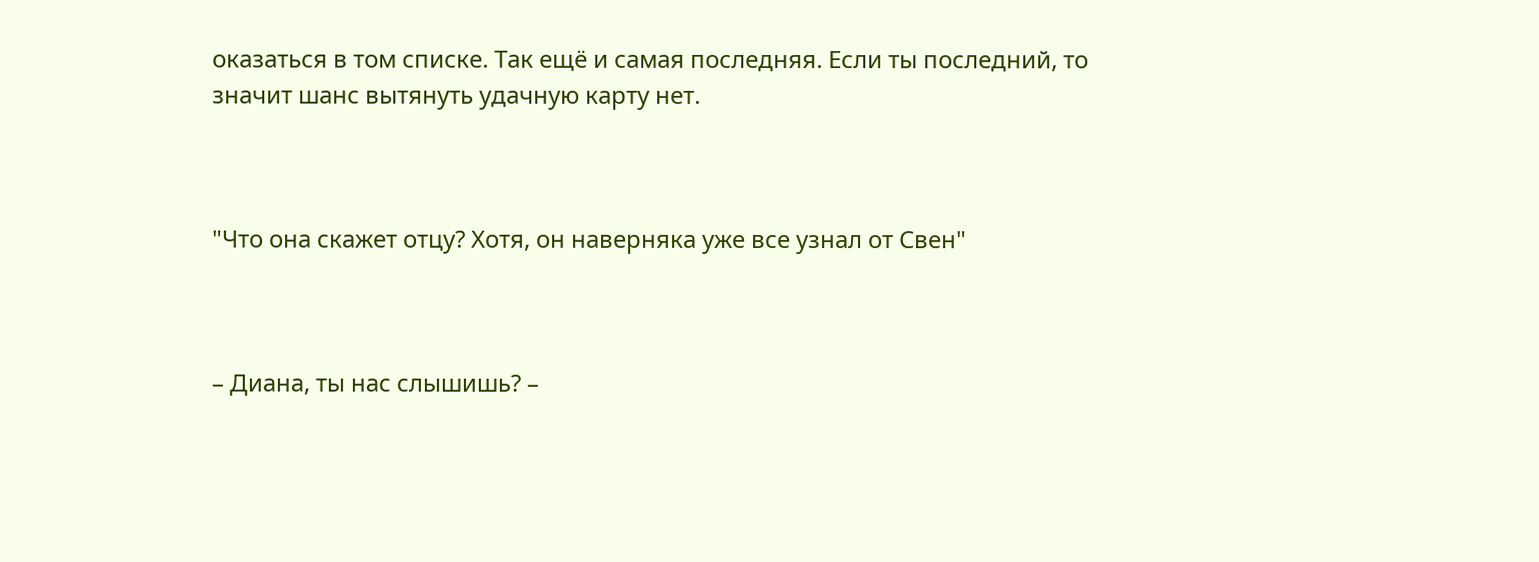оказаться в том списке. Так ещё и самая последняя. Если ты последний, то значит шанс вытянуть удачную карту нет.



"Что она скажет отцу? Хотя, он наверняка уже все узнал от Свен"



– Диана, ты нас слышишь? –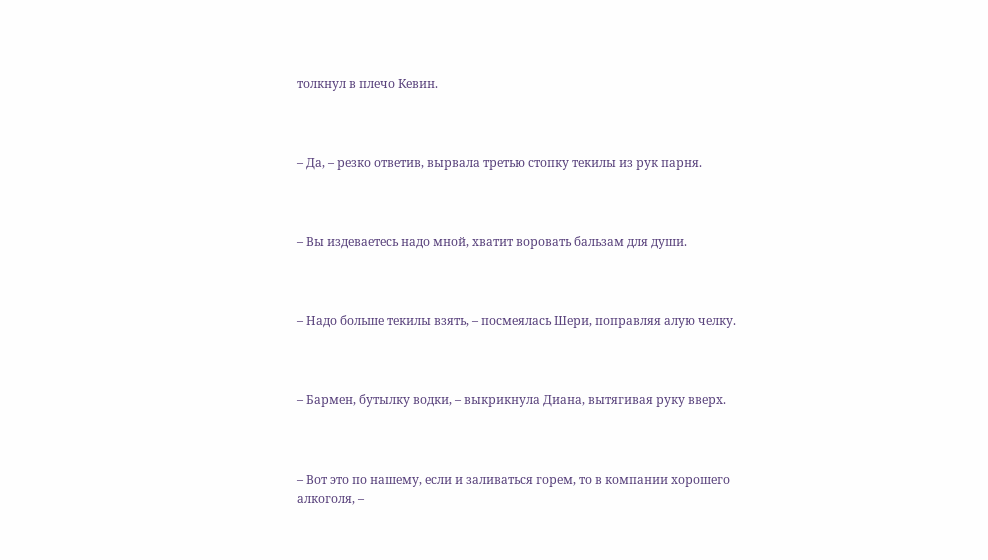толкнул в плечо Кевин.



– Да, – резко ответив, вырвала третью стопку текилы из рук парня.



– Вы издеваетесь надо мной, хватит воровать бальзам для души.



– Надо больше текилы взять, – посмеялась Шери, поправляя алую челку.



– Бармен, бутылку водки, – выкрикнула Диана, вытягивая руку вверх.



– Вот это по нашему, если и заливаться горем, то в компании хорошего алкоголя, –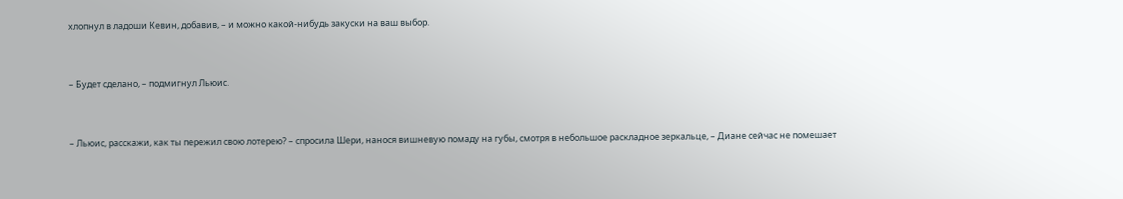хлопнул в ладоши Кевин, добавив, – и можно какой-нибудь закуски на ваш выбор.



– Будет сделано, – подмигнул Льюис.



– Льюис, расскажи, как ты пережил свою лотерею? – спросила Шери, нанося вишневую помаду на губы, смотря в небольшое раскладное зеркальце, – Диане сейчас не помешает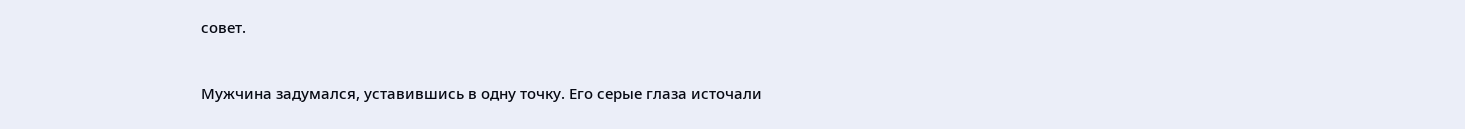совет.



Мужчина задумался, уставившись в одну точку. Его серые глаза источали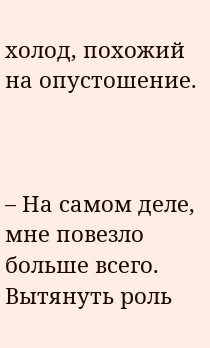холод, похожий на опустошение.



– На самом деле, мне повезло больше всего. Вытянуть роль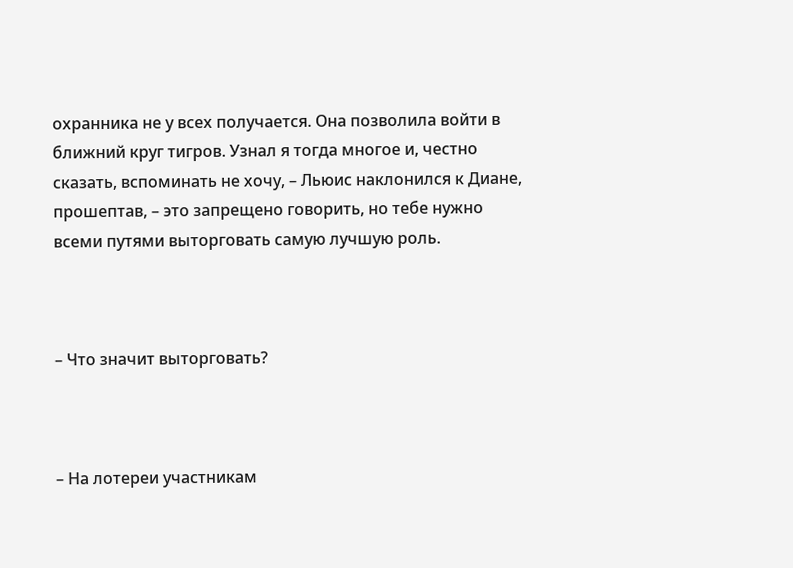охранника не у всех получается. Она позволила войти в ближний круг тигров. Узнал я тогда многое и, честно сказать, вспоминать не хочу, – Льюис наклонился к Диане, прошептав, – это запрещено говорить, но тебе нужно всеми путями выторговать самую лучшую роль.



– Что значит выторговать?



– На лотереи участникам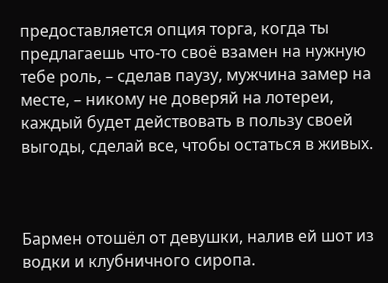предоставляется опция торга, когда ты предлагаешь что-то своё взамен на нужную тебе роль, – сделав паузу, мужчина замер на месте, – никому не доверяй на лотереи, каждый будет действовать в пользу своей выгоды, сделай все, чтобы остаться в живых.



Бармен отошёл от девушки, налив ей шот из водки и клубничного сиропа.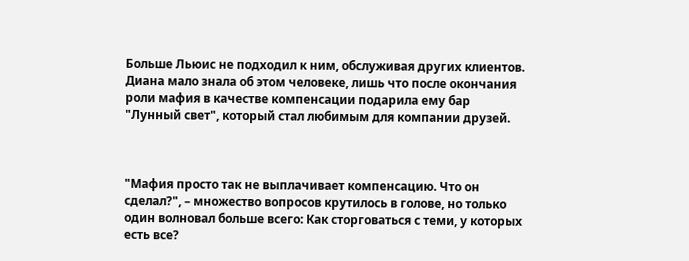Больше Льюис не подходил к ним, обслуживая других клиентов. Диана мало знала об этом человеке, лишь что после окончания роли мафия в качестве компенсации подарила ему бар "Лунный свет", который стал любимым для компании друзей.



"Мафия просто так не выплачивает компенсацию. Что он сделал?", – множество вопросов крутилось в голове, но только один волновал больше всего: Как сторговаться с теми, у которых есть все?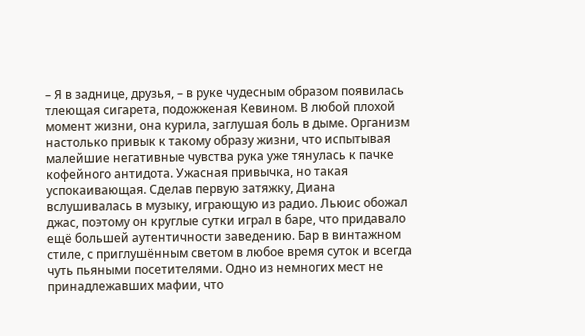– Я в заднице, друзья, – в руке чудесным образом появилась тлеющая сигарета, подожженая Кевином. В любой плохой момент жизни, она курила, заглушая боль в дыме. Организм настолько привык к такому образу жизни, что испытывая малейшие негативные чувства рука уже тянулась к пачке кофейного антидота. Ужасная привычка, но такая успокаивающая. Сделав первую затяжку, Диана вслушивалась в музыку, играющую из радио. Льюис обожал джас, поэтому он круглые сутки играл в баре, что придавало ещё большей аутентичности заведению. Бар в винтажном стиле, с приглушённым светом в любое время суток и всегда чуть пьяными посетителями. Одно из немногих мест не принадлежавших мафии, что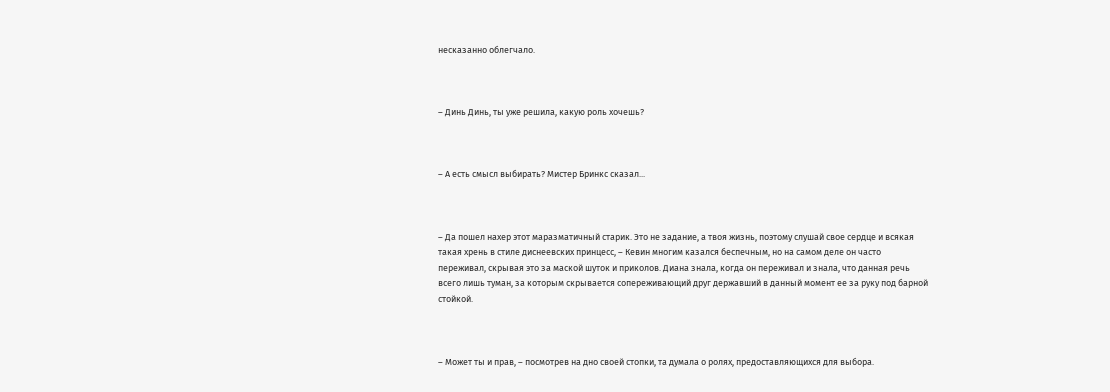несказанно облегчало.



– Динь Динь, ты уже решила, какую роль хочешь?



– А есть смысл выбирать? Мистер Бринкс сказал...



– Да пошел нахер этот маразматичный старик. Это не задание, а твоя жизнь, поэтому слушай свое сердце и всякая такая хрень в стиле диснеевских принцесс, – Кевин многим казался беспечным, но на самом деле он часто переживал, скрывая это за маской шуток и приколов. Диана знала, когда он переживал и знала, что данная речь всего лишь туман, за которым скрывается сопереживающий друг державший в данный момент ее за руку под барной стойкой.



– Может ты и прав, – посмотрев на дно своей стопки, та думала о ролях, предоставляющихся для выбора.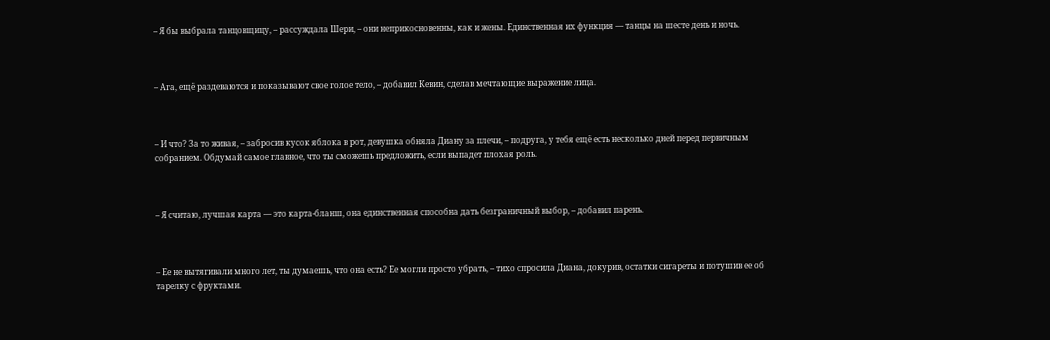– Я бы выбрала танцовщицу, – рассуждала Шери, – они неприкосновенны, как и жены. Единственная их функция — танцы на шесте день и ночь.



– Ага, ещё раздеваются и показывают свое голое тело, – добавил Кевин, сделав мечтающие выражение лица.



– И что? За то живая, – забросив кусок яблока в рот, девушка обняла Диану за плечи, – подруга, у тебя ещё есть несколько дней перед первичным собранием. Обдумай самое главное, что ты сможешь предложить, если выпадет плохая роль.



– Я считаю, лучшая карта — это карта-бланш, она единственная способна дать безграничный выбор, – добавил парень.



– Ее не вытягивали много лет, ты думаешь, что она есть? Ее могли просто убрать, – тихо спросила Диана, докурив, остатки сигареты и потушив ее об тарелку с фруктами.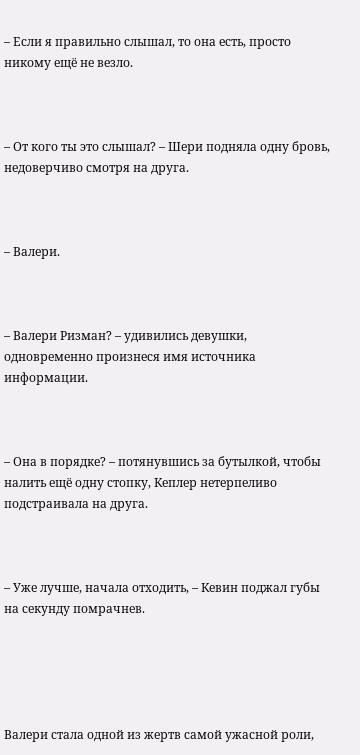– Если я правильно слышал, то она есть, просто никому ещё не везло.



– От кого ты это слышал? – Шери подняла одну бровь, недоверчиво смотря на друга.



– Валери.



– Валери Ризман? – удивились девушки, одновременно произнеся имя источника информации.



– Она в порядке? – потянувшись за бутылкой, чтобы налить ещё одну стопку, Кеплер нетерпеливо подстраивала на друга.



– Уже лучше, начала отходить, – Кевин поджал губы на секунду помрачнев.





Валери стала одной из жертв самой ужасной роли,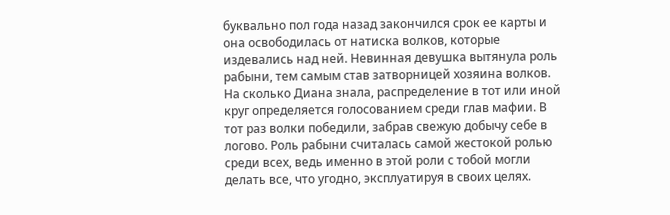буквально пол года назад закончился срок ее карты и она освободилась от натиска волков, которые издевались над ней. Невинная девушка вытянула роль рабыни, тем самым став затворницей хозяина волков. На сколько Диана знала, распределение в тот или иной круг определяется голосованием среди глав мафии. В тот раз волки победили, забрав свежую добычу себе в логово. Роль рабыни считалась самой жестокой ролью среди всех, ведь именно в этой роли с тобой могли делать все, что угодно, эксплуатируя в своих целях.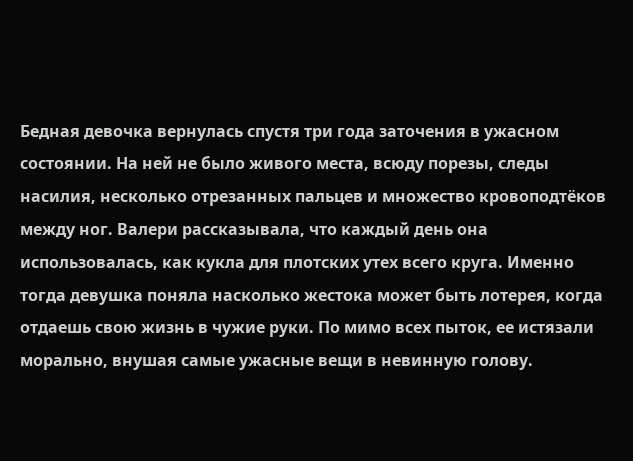Бедная девочка вернулась спустя три года заточения в ужасном состоянии. На ней не было живого места, всюду порезы, следы насилия, несколько отрезанных пальцев и множество кровоподтёков между ног. Валери рассказывала, что каждый день она использовалась, как кукла для плотских утех всего круга. Именно тогда девушка поняла насколько жестока может быть лотерея, когда отдаешь свою жизнь в чужие руки. По мимо всех пыток, ее истязали морально, внушая самые ужасные вещи в невинную голову.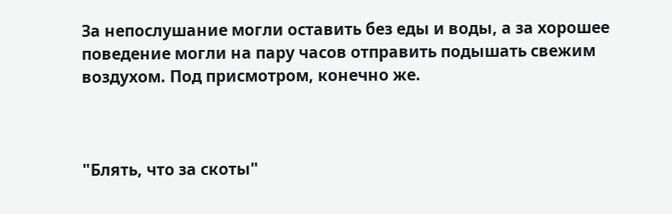За непослушание могли оставить без еды и воды, а за хорошее поведение могли на пару часов отправить подышать свежим воздухом. Под присмотром, конечно же.



"Блять, что за скоты"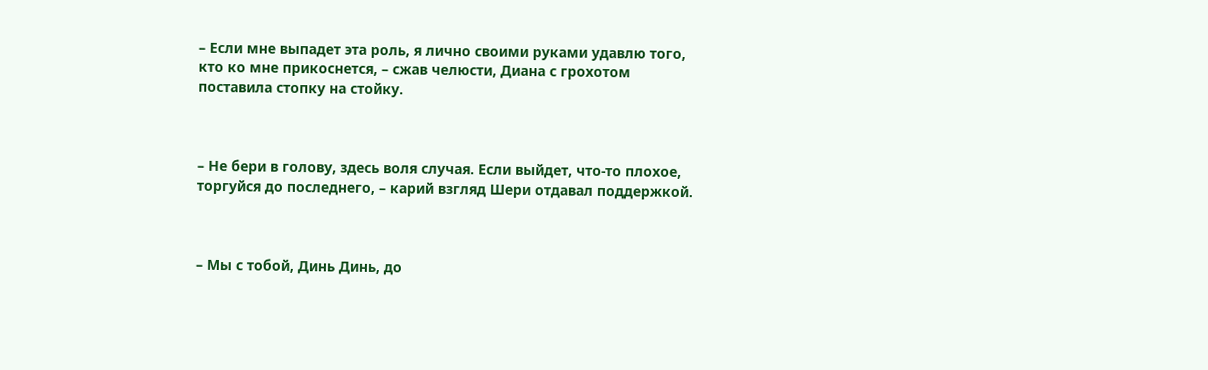– Если мне выпадет эта роль, я лично своими руками удавлю того, кто ко мне прикоснется, – сжав челюсти, Диана с грохотом поставила стопку на стойку.



– Не бери в голову, здесь воля случая. Если выйдет, что-то плохое, торгуйся до последнего, – карий взгляд Шери отдавал поддержкой.



– Мы с тобой, Динь Динь, до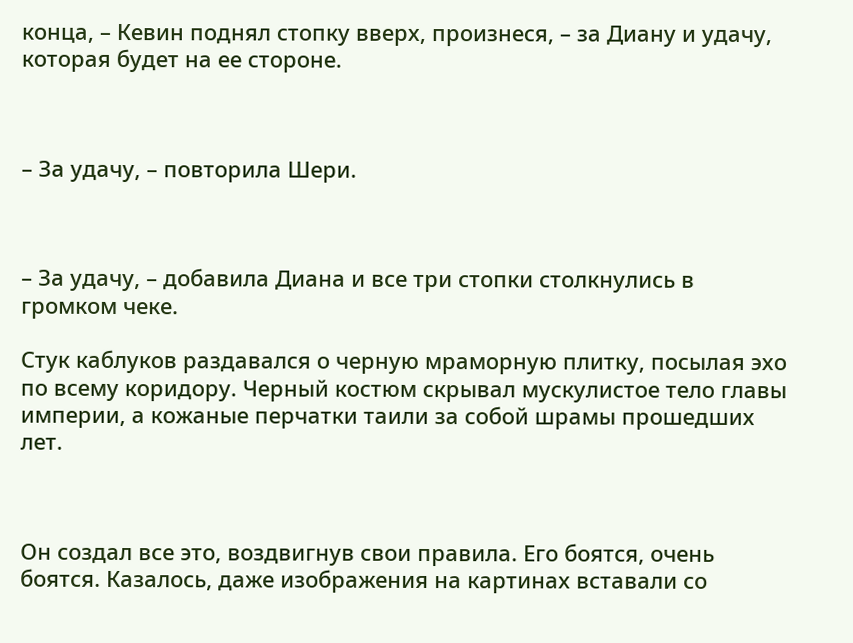конца, – Кевин поднял стопку вверх, произнеся, – за Диану и удачу, которая будет на ее стороне.



– За удачу, – повторила Шери.



– За удачу, – добавила Диана и все три стопки столкнулись в громком чеке.

Стук каблуков раздавался о черную мраморную плитку, посылая эхо по всему коридору. Черный костюм скрывал мускулистое тело главы империи, а кожаные перчатки таили за собой шрамы прошедших лет.



Он создал все это, воздвигнув свои правила. Его боятся, очень боятся. Казалось, даже изображения на картинах вставали со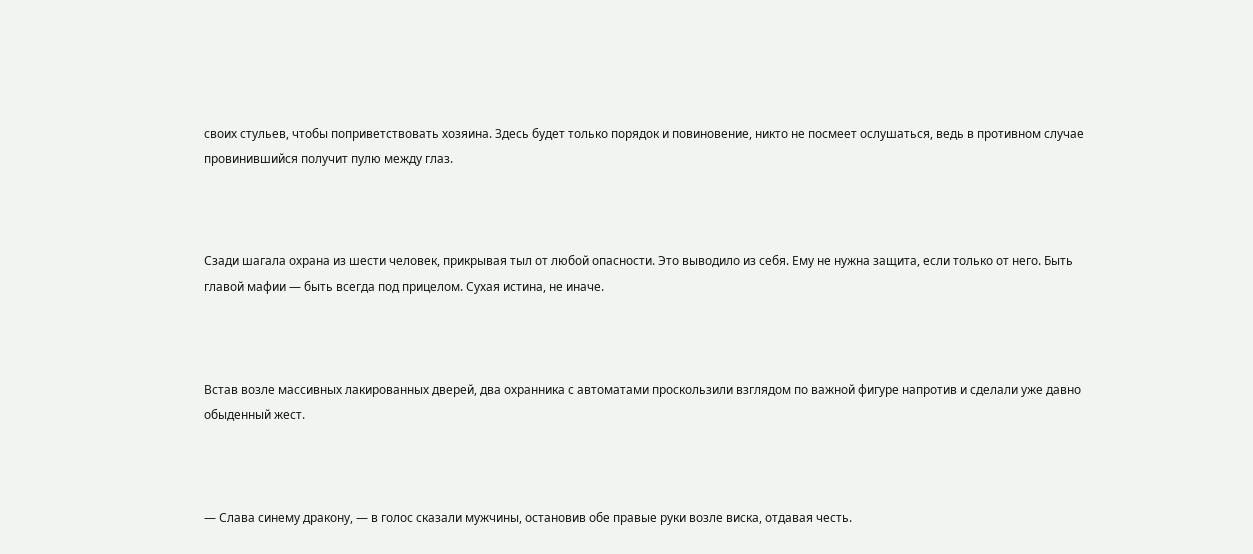своих стульев, чтобы поприветствовать хозяина. Здесь будет только порядок и повиновение, никто не посмеет ослушаться, ведь в противном случае провинившийся получит пулю между глаз.



Сзади шагала охрана из шести человек, прикрывая тыл от любой опасности. Это выводило из себя. Ему не нужна защита, если только от него. Быть главой мафии — быть всегда под прицелом. Сухая истина, не иначе.



Встав возле массивных лакированных дверей, два охранника с автоматами проскользили взглядом по важной фигуре напротив и сделали уже давно обыденный жест.



— Слава синему дракону, — в голос сказали мужчины, остановив обе правые руки возле виска, отдавая честь.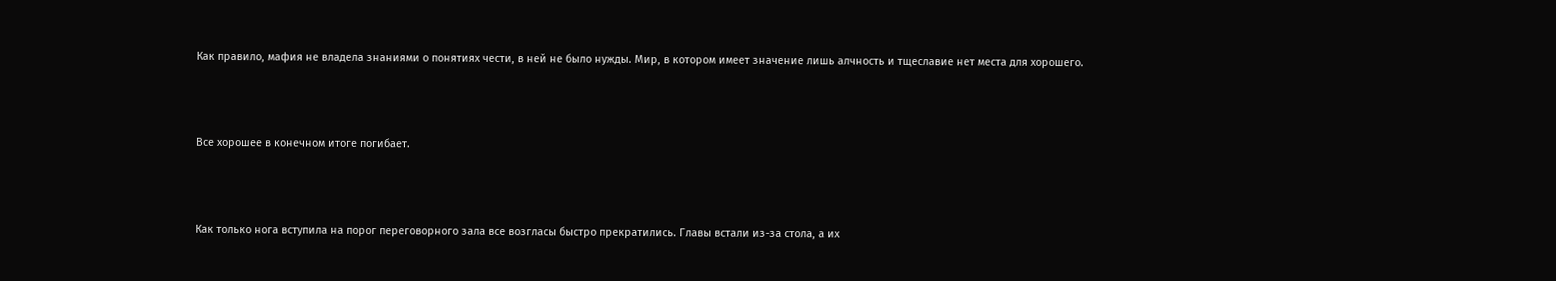Как правило, мафия не владела знаниями о понятиях чести, в ней не было нужды. Мир, в котором имеет значение лишь алчность и тщеславие нет места для хорошего.



Все хорошее в конечном итоге погибает.



Как только нога вступила на порог переговорного зала все возгласы быстро прекратились. Главы встали из-за стола, а их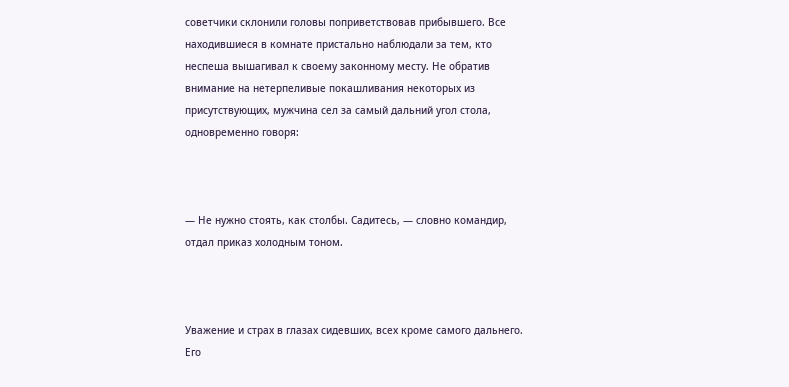советчики склонили головы поприветствовав прибывшего. Все находившиеся в комнате пристально наблюдали за тем, кто неспеша вышагивал к своему законному месту. Не обратив внимание на нетерпеливые покашливания некоторых из присутствующих, мужчина сел за самый дальний угол стола, одновременно говоря:



— Не нужно стоять, как столбы. Садитесь, — словно командир, отдал приказ холодным тоном.



Уважение и страх в глазах сидевших, всех кроме самого дальнего. Его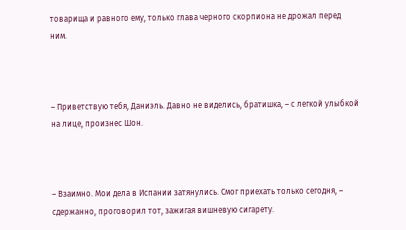товарища и равного ему, только глава черного скорпиона не дрожал перед ним.



– Приветствую тебя, Даниэль. Давно не виделись, братишка, – с легкой улыбкой на лице, произнес Шон.



– Взаимно. Мои дела в Испании затянулись. Смог приехать только сегодня, – сдержанно, проговорил тот, зажигая вишневую сигарету.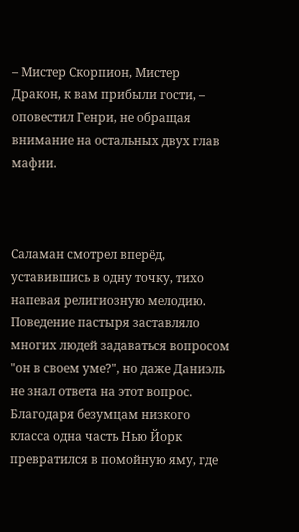– Мистер Скорпион, Мистер Дракон, к вам прибыли гости, – оповестил Генри, не обращая внимание на остальных двух глав мафии.



Саламан смотрел вперёд, уставившись в одну точку, тихо напевая религиозную мелодию. Поведение пастыря заставляло многих людей задаваться вопросом "он в своем уме?", но даже Даниэль не знал ответа на этот вопрос. Благодаря безумцам низкого класса одна часть Нью Йорк превратился в помойную яму, где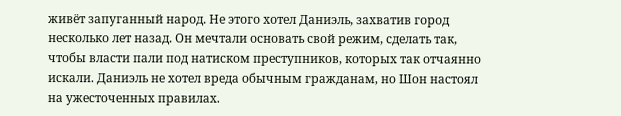живёт запуганный народ. Не этого хотел Даниэль, захватив город несколько лет назад. Он мечтали основать свой режим, сделать так, чтобы власти пали под натиском преступников, которых так отчаянно искали. Даниэль не хотел вреда обычным гражданам, но Шон настоял на ужесточенных правилах.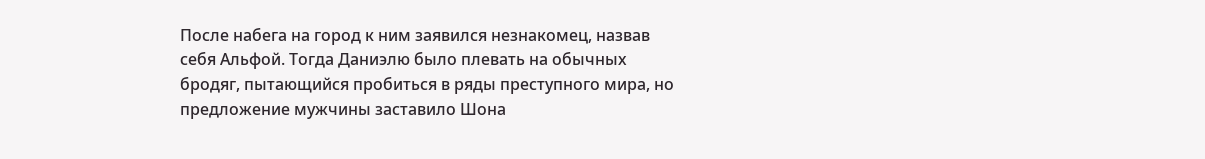После набега на город к ним заявился незнакомец, назвав себя Альфой. Тогда Даниэлю было плевать на обычных бродяг, пытающийся пробиться в ряды преступного мира, но предложение мужчины заставило Шона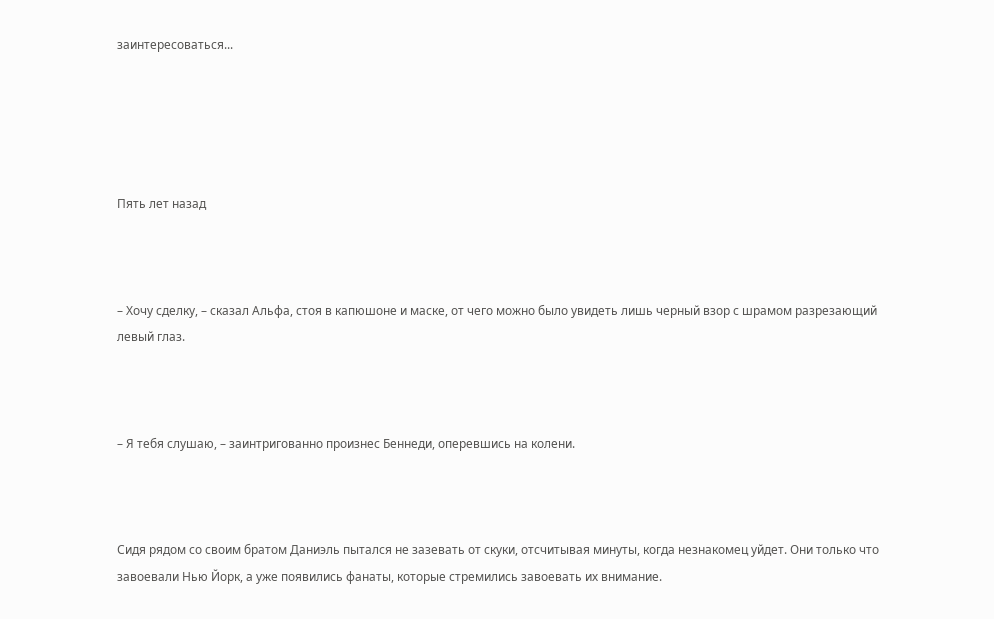заинтересоваться...





Пять лет назад



– Хочу сделку, – сказал Альфа, стоя в капюшоне и маске, от чего можно было увидеть лишь черный взор с шрамом разрезающий левый глаз.



– Я тебя слушаю, – заинтригованно произнес Беннеди, оперевшись на колени.



Сидя рядом со своим братом Даниэль пытался не зазевать от скуки, отсчитывая минуты, когда незнакомец уйдет. Они только что завоевали Нью Йорк, а уже появились фанаты, которые стремились завоевать их внимание.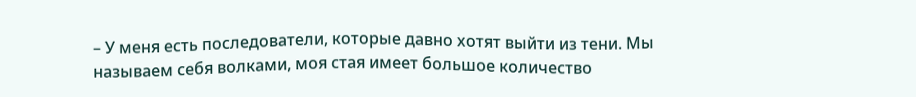– У меня есть последователи, которые давно хотят выйти из тени. Мы называем себя волками, моя стая имеет большое количество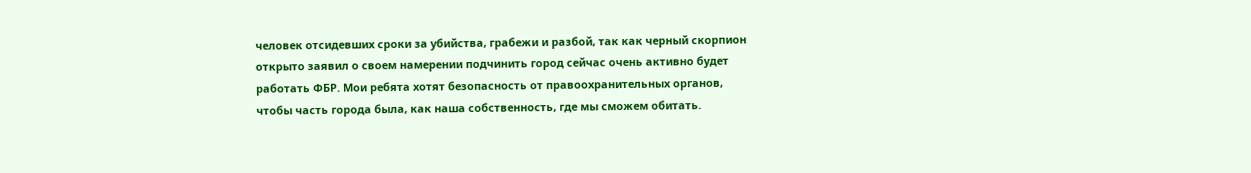человек отсидевших сроки за убийства, грабежи и разбой, так как черный скорпион открыто заявил о своем намерении подчинить город сейчас очень активно будет работать ФБР. Мои ребята хотят безопасность от правоохранительных органов, чтобы часть города была, как наша собственность, где мы сможем обитать.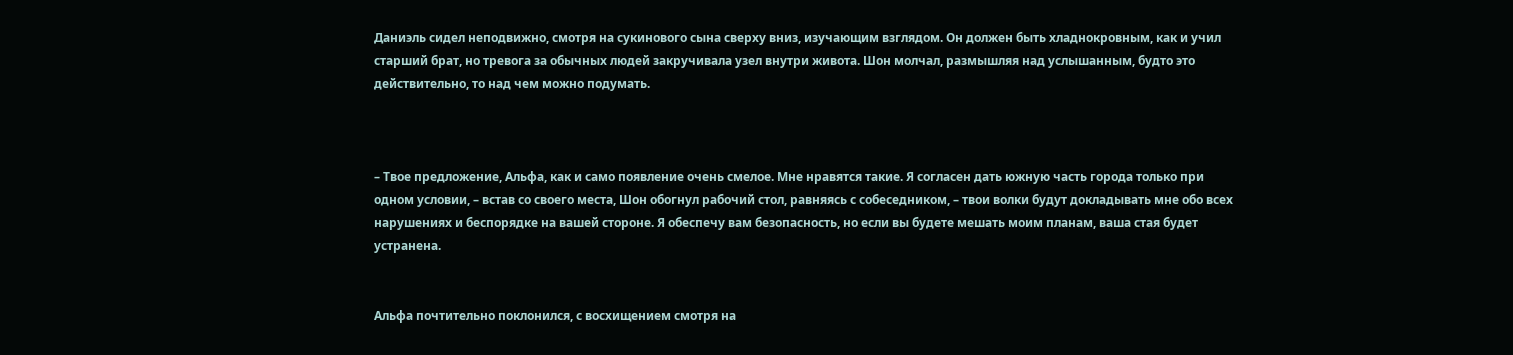Даниэль сидел неподвижно, смотря на сукинового сына сверху вниз, изучающим взглядом. Он должен быть хладнокровным, как и учил старший брат, но тревога за обычных людей закручивала узел внутри живота. Шон молчал, размышляя над услышанным, будто это действительно, то над чем можно подумать.



– Твое предложение, Альфа, как и само появление очень смелое. Мне нравятся такие. Я согласен дать южную часть города только при одном условии, – встав со своего места, Шон обогнул рабочий стол, равняясь с собеседником, – твои волки будут докладывать мне обо всех нарушениях и беспорядке на вашей стороне. Я обеспечу вам безопасность, но если вы будете мешать моим планам, ваша стая будет устранена.


Альфа почтительно поклонился, с восхищением смотря на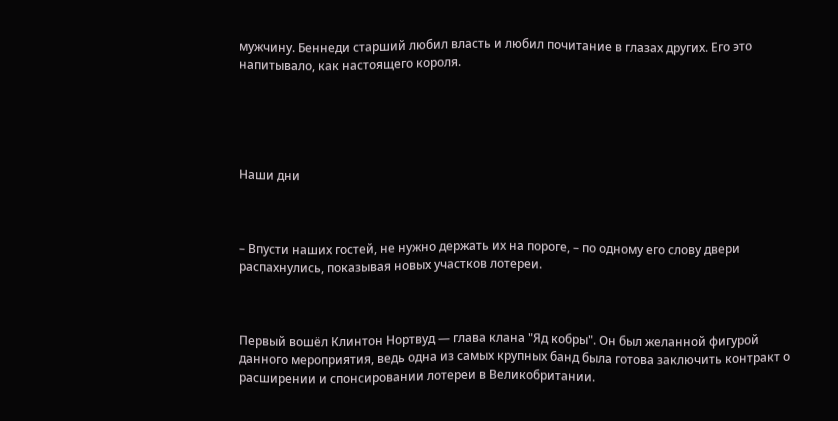мужчину. Беннеди старший любил власть и любил почитание в глазах других. Его это напитывало, как настоящего короля.





Наши дни



– Впусти наших гостей, не нужно держать их на пороге, – по одному его слову двери распахнулись, показывая новых участков лотереи.



Первый вошёл Клинтон Нортвуд — глава клана "Яд кобры". Он был желанной фигурой данного мероприятия, ведь одна из самых крупных банд была готова заключить контракт о расширении и спонсировании лотереи в Великобритании.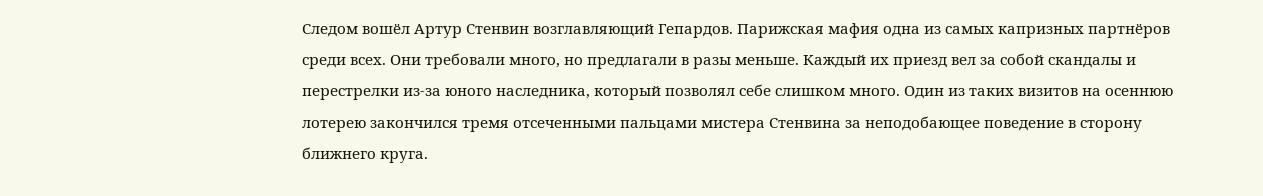Следом вошёл Артур Стенвин возглавляющий Гепардов. Парижская мафия одна из самых капризных партнёров среди всех. Они требовали много, но предлагали в разы меньше. Каждый их приезд вел за собой скандалы и перестрелки из-за юного наследника, который позволял себе слишком много. Один из таких визитов на осеннюю лотерею закончился тремя отсеченными пальцами мистера Стенвина за неподобающее поведение в сторону ближнего круга.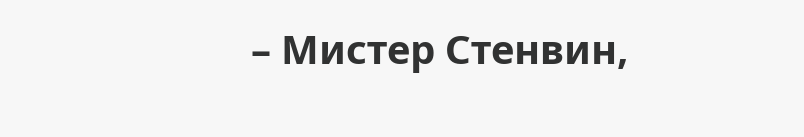– Мистер Стенвин,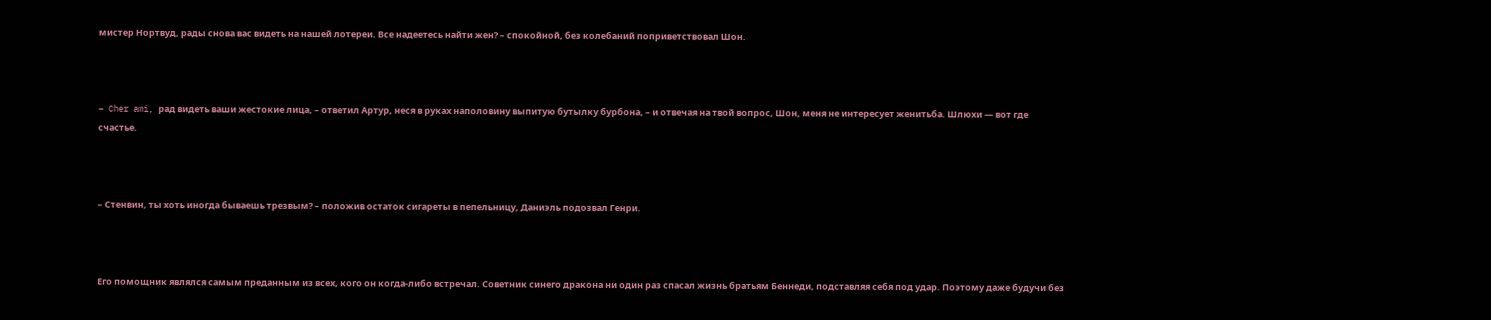мистер Нортвуд, рады снова вас видеть на нашей лотереи. Все надеетесь найти жен? – спокойной, без колебаний поприветствовал Шон.



– Cher ami, рад видеть ваши жестокие лица, – ответил Артур, неся в руках наполовину выпитую бутылку бурбона, – и отвечая на твой вопрос, Шон, меня не интересует женитьба. Шлюхи — вот где счастье.



– Стенвин, ты хоть иногда бываешь трезвым? – положив остаток сигареты в пепельницу, Даниэль подозвал Генри.



Его помощник являлся самым преданным из всех, кого он когда-либо встречал. Советник синего дракона ни один раз спасал жизнь братьям Беннеди, подставляя себя под удар. Поэтому даже будучи без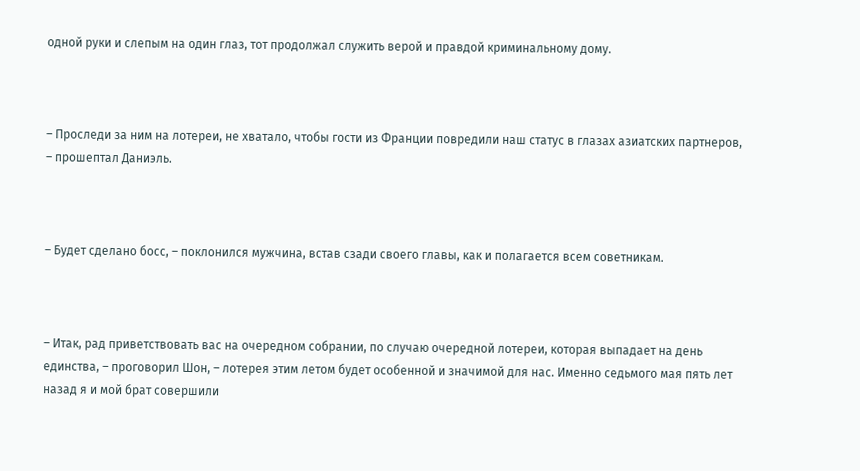одной руки и слепым на один глаз, тот продолжал служить верой и правдой криминальному дому.



– Проследи за ним на лотереи, не хватало, чтобы гости из Франции повредили наш статус в глазах азиатских партнеров, – прошептал Даниэль.



– Будет сделано босс, – поклонился мужчина, встав сзади своего главы, как и полагается всем советникам.



– Итак, рад приветствовать вас на очередном собрании, по случаю очередной лотереи, которая выпадает на день единства, – проговорил Шон, – лотерея этим летом будет особенной и значимой для нас. Именно седьмого мая пять лет назад я и мой брат совершили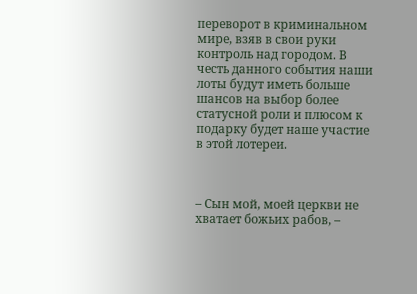переворот в криминальном мире, взяв в свои руки контроль над городом. В честь данного события наши лоты будут иметь больше шансов на выбор более статусной роли и плюсом к подарку будет наше участие в этой лотереи.



– Сын мой, моей церкви не хватает божьих рабов, –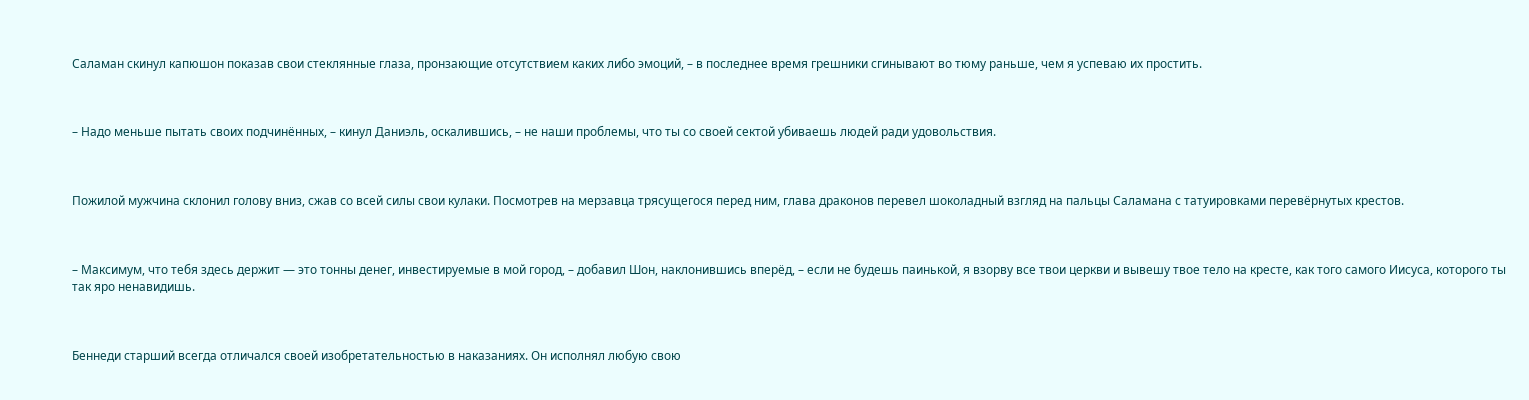Саламан скинул капюшон показав свои стеклянные глаза, пронзающие отсутствием каких либо эмоций, – в последнее время грешники сгинывают во тюму раньше, чем я успеваю их простить.



– Надо меньше пытать своих подчинённых, – кинул Даниэль, оскалившись, – не наши проблемы, что ты со своей сектой убиваешь людей ради удовольствия.



Пожилой мужчина склонил голову вниз, сжав со всей силы свои кулаки. Посмотрев на мерзавца трясущегося перед ним, глава драконов перевел шоколадный взгляд на пальцы Саламана с татуировками перевёрнутых крестов.



– Максимум, что тебя здесь держит — это тонны денег, инвестируемые в мой город, – добавил Шон, наклонившись вперёд, – если не будешь паинькой, я взорву все твои церкви и вывешу твое тело на кресте, как того самого Иисуса, которого ты так яро ненавидишь.



Беннеди старший всегда отличался своей изобретательностью в наказаниях. Он исполнял любую свою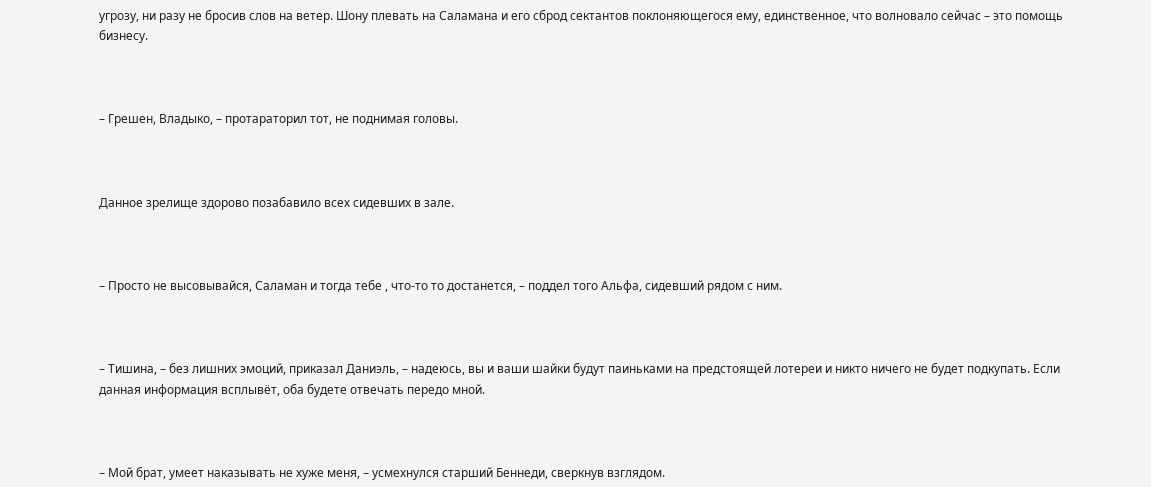угрозу, ни разу не бросив слов на ветер. Шону плевать на Саламана и его сброд сектантов поклоняющегося ему, единственное, что волновало сейчас – это помощь бизнесу.



– Грешен, Владыко, – протараторил тот, не поднимая головы.



Данное зрелище здорово позабавило всех сидевших в зале.



– Просто не высовывайся, Саламан и тогда тебе , что-то то достанется, – поддел того Альфа, сидевший рядом с ним.



– Тишина, – без лишних эмоций, приказал Даниэль, – надеюсь, вы и ваши шайки будут паиньками на предстоящей лотереи и никто ничего не будет подкупать. Если данная информация всплывёт, оба будете отвечать передо мной.



– Мой брат, умеет наказывать не хуже меня, – усмехнулся старший Беннеди, сверкнув взглядом.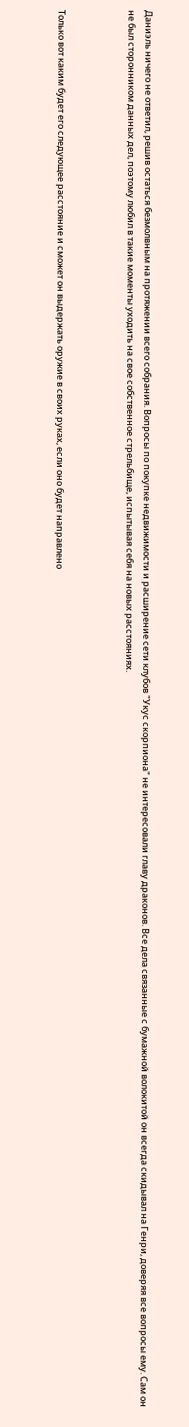Даниэль ничего не ответил, решив остаться безмолвным на протяжении всего собрания. Вопросы по покупке недвижимости и расширение сети клубов "Укус скорпиона" не интересовали главу драконов. Все дела связанные с бумажной волокитой он всегда скидывал на Генри, доверяя все вопросы ему. Сам он не был сторонником данных дел, поэтому любил в такие моменты уходить на свое собственное стрельбище, испытывая себя на новых расстояниях.



Только вот каким будет его следующее расстояние и сможет он выдержать оружие в своих руках, если оно будет направлено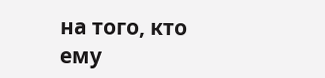на того, кто ему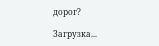дорог?

Загрузка...